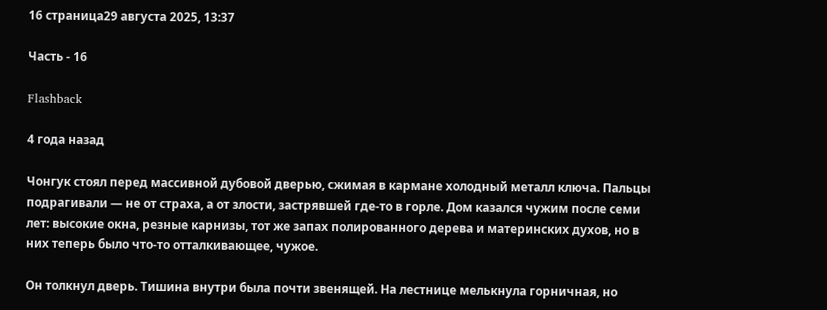16 страница29 августа 2025, 13:37

Часть - 16

Flashback

4 года назад

Чонгук стоял перед массивной дубовой дверью, сжимая в кармане холодный металл ключа. Пальцы подрагивали — не от страха, а от злости, застрявшей где-то в горле. Дом казался чужим после семи лет: высокие окна, резные карнизы, тот же запах полированного дерева и материнских духов, но в них теперь было что-то отталкивающее, чужое.

Он толкнул дверь. Тишина внутри была почти звенящей. На лестнице мелькнула горничная, но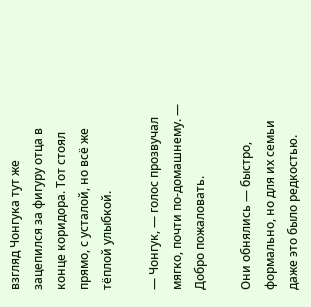взгляд Чонгука тут же зацепился за фигуру отца в конце коридора. Тот стоял прямо, с усталой, но всё же тёплой улыбкой.

— Чонгук, — голос прозвучал мягко, почти по-домашнему. — Добро пожаловать.

Они обнялись — быстро, формально, но для их семьи даже это было редкостью.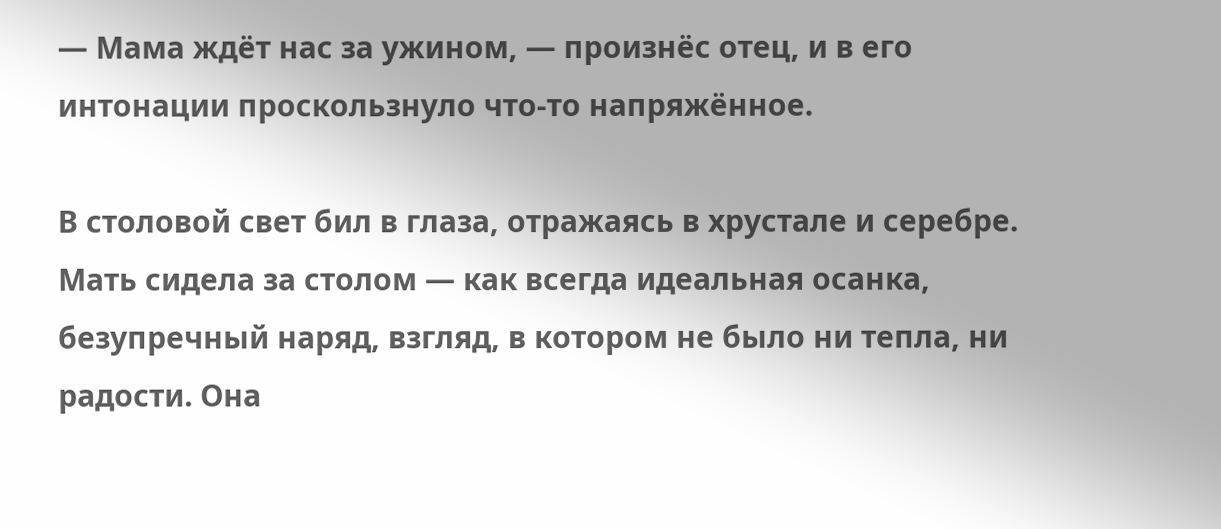— Мама ждёт нас за ужином, — произнёс отец, и в его интонации проскользнуло что-то напряжённое.

В столовой свет бил в глаза, отражаясь в хрустале и серебре. Мать сидела за столом — как всегда идеальная осанка, безупречный наряд, взгляд, в котором не было ни тепла, ни радости. Она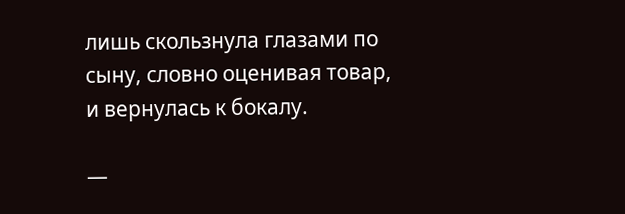лишь скользнула глазами по сыну, словно оценивая товар, и вернулась к бокалу.

—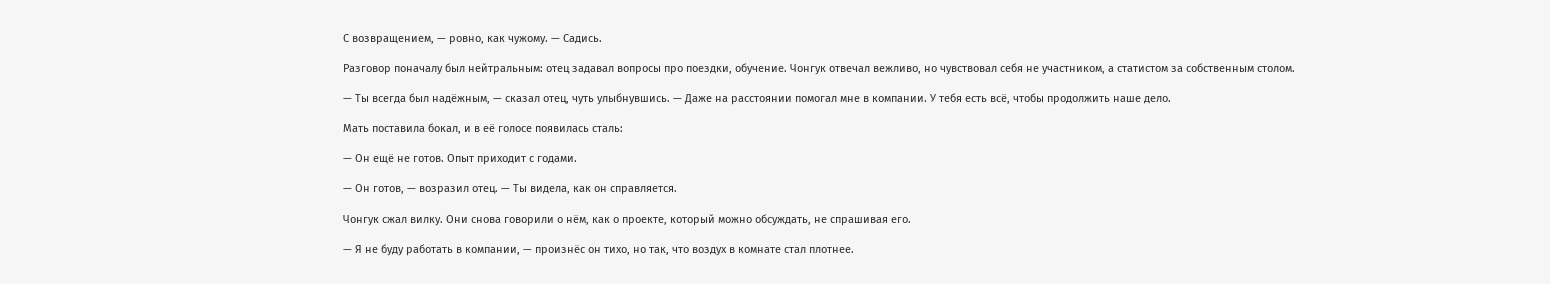С возвращением, — ровно, как чужому. — Садись.

Разговор поначалу был нейтральным: отец задавал вопросы про поездки, обучение. Чонгук отвечал вежливо, но чувствовал себя не участником, а статистом за собственным столом.

— Ты всегда был надёжным, — сказал отец, чуть улыбнувшись. — Даже на расстоянии помогал мне в компании. У тебя есть всё, чтобы продолжить наше дело.

Мать поставила бокал, и в её голосе появилась сталь:

— Он ещё не готов. Опыт приходит с годами.

— Он готов, — возразил отец. — Ты видела, как он справляется.

Чонгук сжал вилку. Они снова говорили о нём, как о проекте, который можно обсуждать, не спрашивая его.

— Я не буду работать в компании, — произнёс он тихо, но так, что воздух в комнате стал плотнее.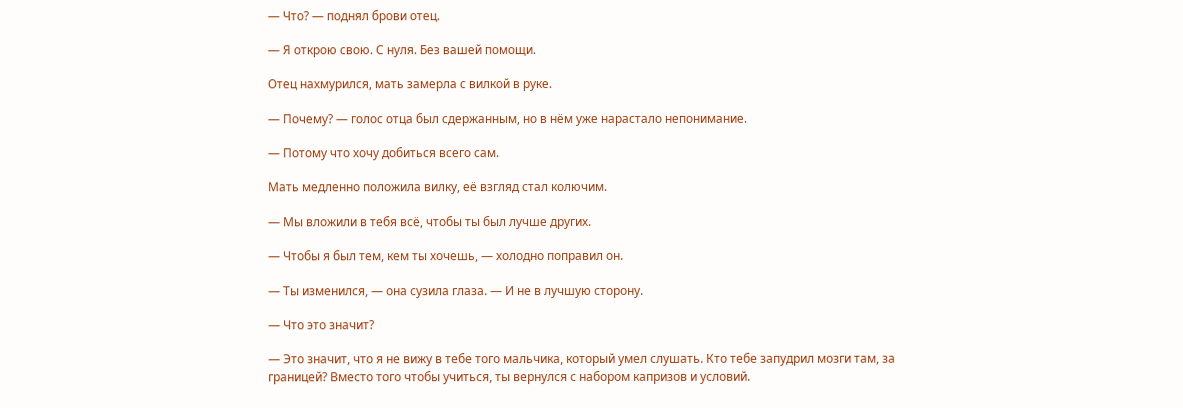— Что? — поднял брови отец.

— Я открою свою. С нуля. Без вашей помощи.

Отец нахмурился, мать замерла с вилкой в руке.

— Почему? — голос отца был сдержанным, но в нём уже нарастало непонимание.

— Потому что хочу добиться всего сам.

Мать медленно положила вилку, её взгляд стал колючим.

— Мы вложили в тебя всё, чтобы ты был лучше других.

— Чтобы я был тем, кем ты хочешь, — холодно поправил он.

— Ты изменился, — она сузила глаза. — И не в лучшую сторону.

— Что это значит?

— Это значит, что я не вижу в тебе того мальчика, который умел слушать. Кто тебе запудрил мозги там, за границей? Вместо того чтобы учиться, ты вернулся с набором капризов и условий.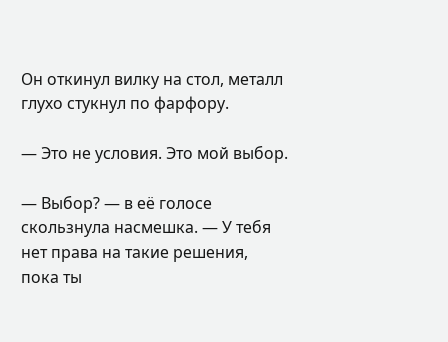Он откинул вилку на стол, металл глухо стукнул по фарфору.

— Это не условия. Это мой выбор.

— Выбор? — в её голосе скользнула насмешка. — У тебя нет права на такие решения, пока ты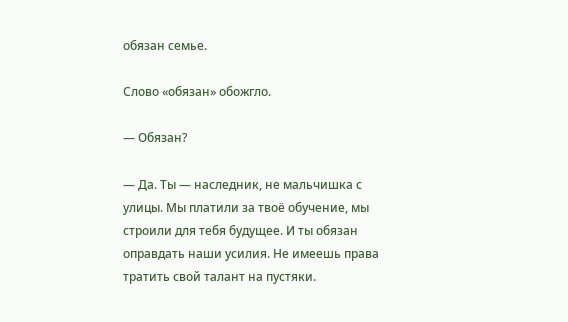обязан семье.

Слово «обязан» обожгло.

— Обязан?

— Да. Ты — наследник, не мальчишка с улицы. Мы платили за твоё обучение, мы строили для тебя будущее. И ты обязан оправдать наши усилия. Не имеешь права тратить свой талант на пустяки.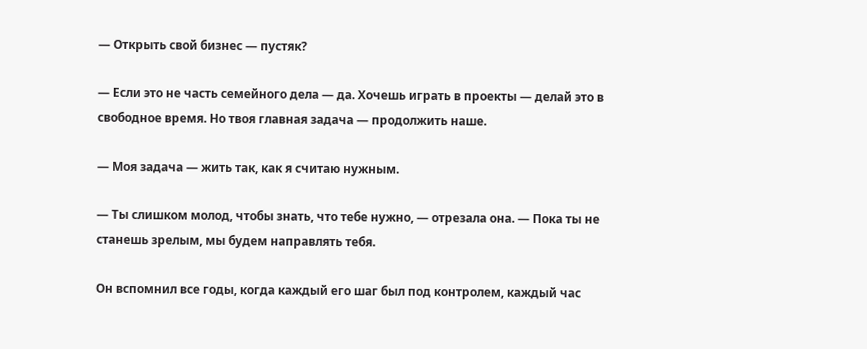— Открыть свой бизнес — пустяк?

— Если это не часть семейного дела — да. Хочешь играть в проекты — делай это в свободное время. Но твоя главная задача — продолжить наше.

— Моя задача — жить так, как я считаю нужным.

— Ты слишком молод, чтобы знать, что тебе нужно, — отрезала она. — Пока ты не станешь зрелым, мы будем направлять тебя.

Он вспомнил все годы, когда каждый его шаг был под контролем, каждый час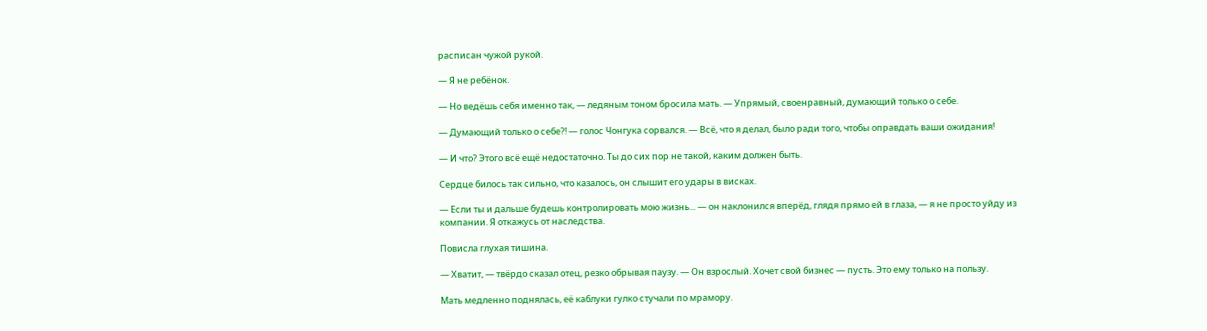расписан чужой рукой.

— Я не ребёнок.

— Но ведёшь себя именно так, — ледяным тоном бросила мать. — Упрямый, своенравный, думающий только о себе.

— Думающий только о себе?! — голос Чонгука сорвался. — Всё, что я делал, было ради того, чтобы оправдать ваши ожидания!

— И что? Этого всё ещё недостаточно. Ты до сих пор не такой, каким должен быть.

Сердце билось так сильно, что казалось, он слышит его удары в висках.

— Если ты и дальше будешь контролировать мою жизнь... — он наклонился вперёд, глядя прямо ей в глаза, — я не просто уйду из компании. Я откажусь от наследства.

Повисла глухая тишина.

— Хватит, — твёрдо сказал отец, резко обрывая паузу. — Он взрослый. Хочет свой бизнес — пусть. Это ему только на пользу.

Мать медленно поднялась, её каблуки гулко стучали по мрамору.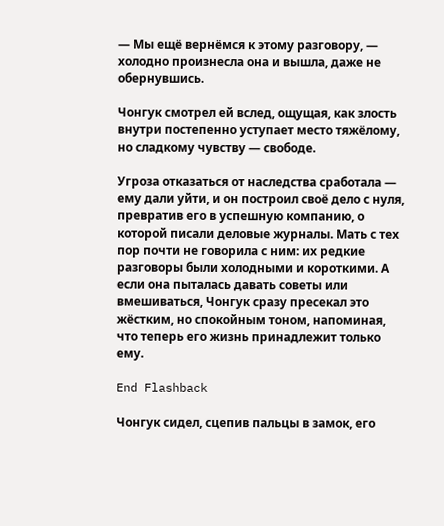— Мы ещё вернёмся к этому разговору, — холодно произнесла она и вышла, даже не обернувшись.

Чонгук смотрел ей вслед, ощущая, как злость внутри постепенно уступает место тяжёлому, но сладкому чувству — свободе.

Угроза отказаться от наследства сработала — ему дали уйти, и он построил своё дело с нуля, превратив его в успешную компанию, о которой писали деловые журналы. Мать с тех пор почти не говорила с ним: их редкие разговоры были холодными и короткими. А если она пыталась давать советы или вмешиваться, Чонгук сразу пресекал это жёстким, но спокойным тоном, напоминая, что теперь его жизнь принадлежит только ему.

End Flashback

Чонгук сидел, сцепив пальцы в замок, его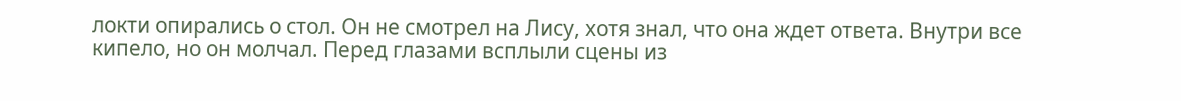локти опирались о стол. Он не смотрел на Лису, хотя знал, что она ждет ответа. Внутри все кипело, но он молчал. Перед глазами всплыли сцены из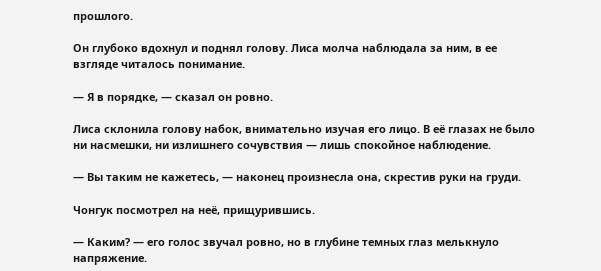прошлого.

Он глубоко вдохнул и поднял голову. Лиса молча наблюдала за ним, в ее взгляде читалось понимание.

— Я в порядке, — сказал он ровно.

Лиса склонила голову набок, внимательно изучая его лицо. В её глазах не было ни насмешки, ни излишнего сочувствия — лишь спокойное наблюдение.

— Вы таким не кажетесь, — наконец произнесла она, скрестив руки на груди.

Чонгук посмотрел на неё, прищурившись.

— Каким? — его голос звучал ровно, но в глубине темных глаз мелькнуло напряжение.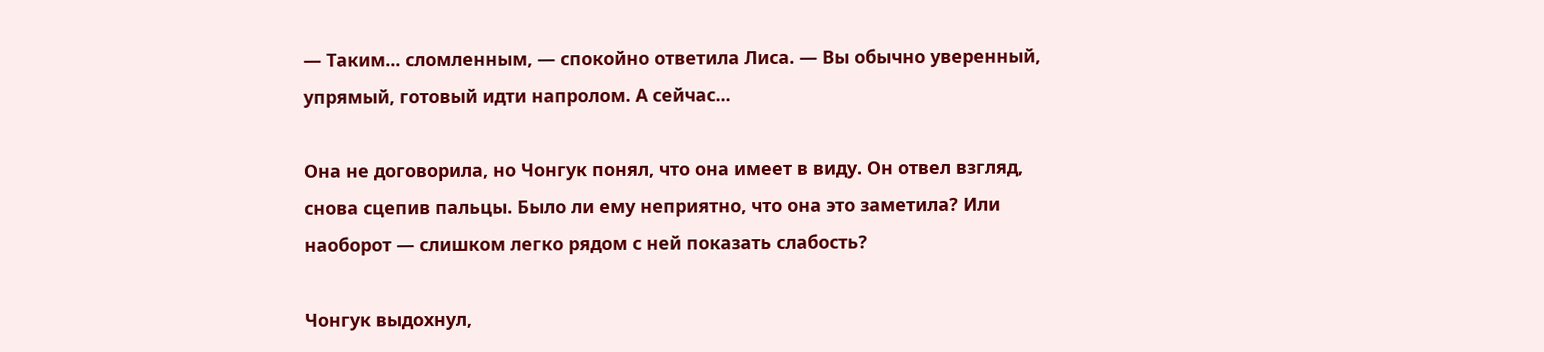— Таким... сломленным, — спокойно ответила Лиса. — Вы обычно уверенный, упрямый, готовый идти напролом. А сейчас...

Она не договорила, но Чонгук понял, что она имеет в виду. Он отвел взгляд, снова сцепив пальцы. Было ли ему неприятно, что она это заметила? Или наоборот — слишком легко рядом с ней показать слабость?

Чонгук выдохнул,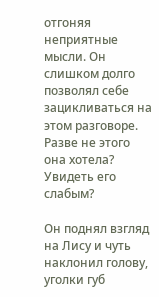отгоняя неприятные мысли. Он слишком долго позволял себе зацикливаться на этом разговоре. Разве не этого она хотела? Увидеть его слабым?

Он поднял взгляд на Лису и чуть наклонил голову, уголки губ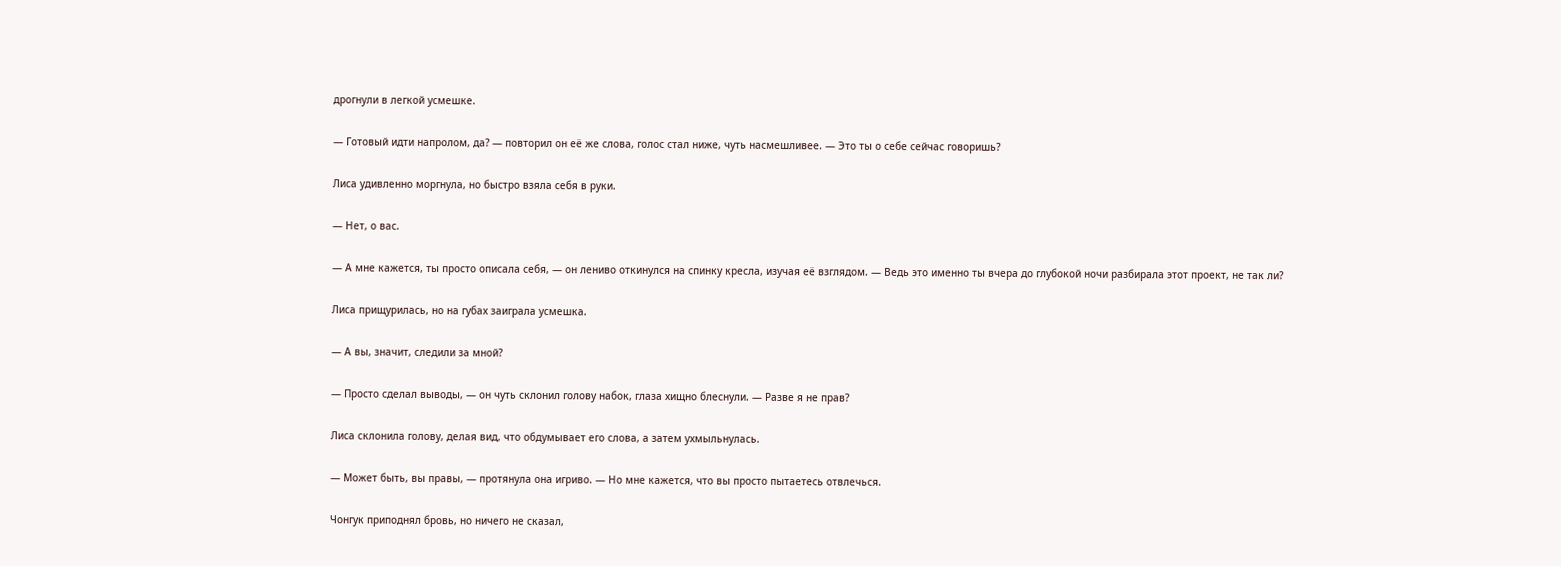дрогнули в легкой усмешке.

— Готовый идти напролом, да? — повторил он её же слова, голос стал ниже, чуть насмешливее. — Это ты о себе сейчас говоришь?

Лиса удивленно моргнула, но быстро взяла себя в руки.

— Нет, о вас.

— А мне кажется, ты просто описала себя, — он лениво откинулся на спинку кресла, изучая её взглядом. — Ведь это именно ты вчера до глубокой ночи разбирала этот проект, не так ли?

Лиса прищурилась, но на губах заиграла усмешка.

— А вы, значит, следили за мной?

— Просто сделал выводы, — он чуть склонил голову набок, глаза хищно блеснули. — Разве я не прав?

Лиса склонила голову, делая вид, что обдумывает его слова, а затем ухмыльнулась.

— Может быть, вы правы, — протянула она игриво. — Но мне кажется, что вы просто пытаетесь отвлечься.

Чонгук приподнял бровь, но ничего не сказал,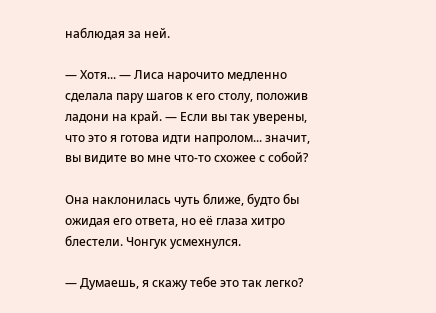наблюдая за ней.

— Хотя... — Лиса нарочито медленно сделала пару шагов к его столу, положив ладони на край. — Если вы так уверены, что это я готова идти напролом... значит, вы видите во мне что-то схожее с собой?

Она наклонилась чуть ближе, будто бы ожидая его ответа, но её глаза хитро блестели. Чонгук усмехнулся.

— Думаешь, я скажу тебе это так легко?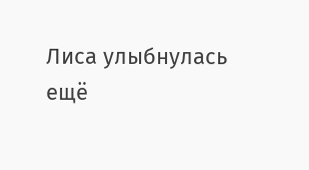Лиса улыбнулась ещё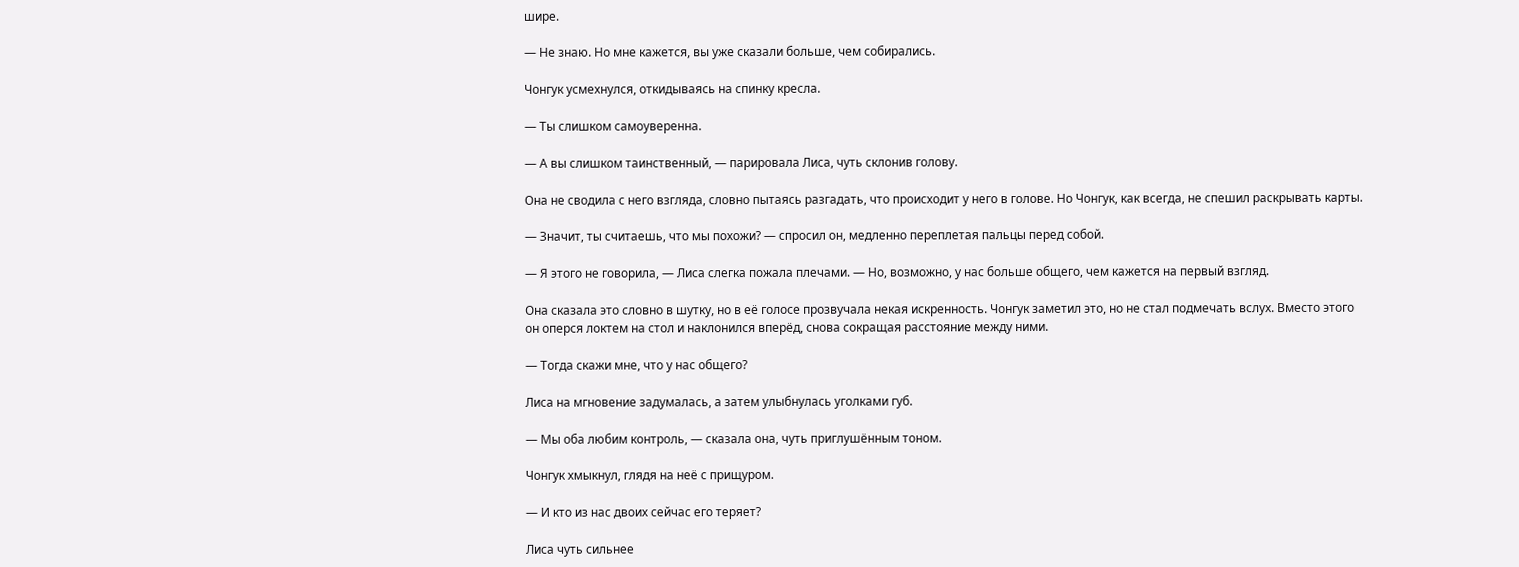шире.

— Не знаю. Но мне кажется, вы уже сказали больше, чем собирались.

Чонгук усмехнулся, откидываясь на спинку кресла.

— Ты слишком самоуверенна.

— А вы слишком таинственный, — парировала Лиса, чуть склонив голову.

Она не сводила с него взгляда, словно пытаясь разгадать, что происходит у него в голове. Но Чонгук, как всегда, не спешил раскрывать карты.

— Значит, ты считаешь, что мы похожи? — спросил он, медленно переплетая пальцы перед собой.

— Я этого не говорила, — Лиса слегка пожала плечами. — Но, возможно, у нас больше общего, чем кажется на первый взгляд.

Она сказала это словно в шутку, но в её голосе прозвучала некая искренность. Чонгук заметил это, но не стал подмечать вслух. Вместо этого он оперся локтем на стол и наклонился вперёд, снова сокращая расстояние между ними.

— Тогда скажи мне, что у нас общего?

Лиса на мгновение задумалась, а затем улыбнулась уголками губ.

— Мы оба любим контроль, — сказала она, чуть приглушённым тоном.

Чонгук хмыкнул, глядя на неё с прищуром.

— И кто из нас двоих сейчас его теряет?

Лиса чуть сильнее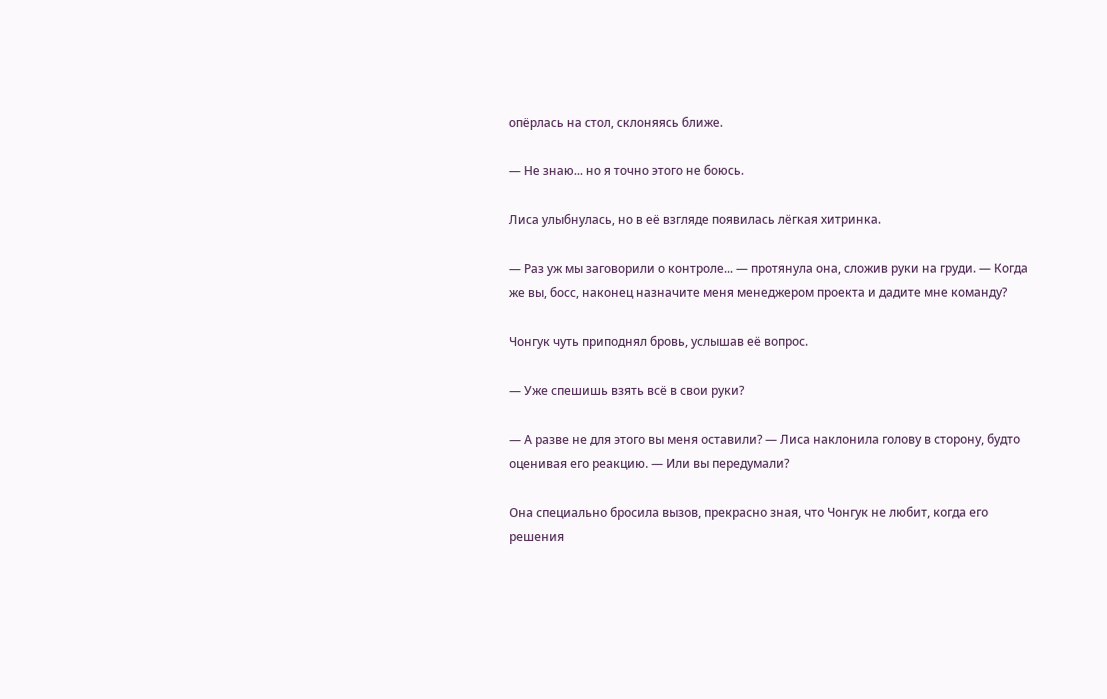опёрлась на стол, склоняясь ближе.

— Не знаю... но я точно этого не боюсь.

Лиса улыбнулась, но в её взгляде появилась лёгкая хитринка.

— Раз уж мы заговорили о контроле... — протянула она, сложив руки на груди. — Когда же вы, босс, наконец назначите меня менеджером проекта и дадите мне команду?

Чонгук чуть приподнял бровь, услышав её вопрос.

— Уже спешишь взять всё в свои руки?

— А разве не для этого вы меня оставили? — Лиса наклонила голову в сторону, будто оценивая его реакцию. — Или вы передумали?

Она специально бросила вызов, прекрасно зная, что Чонгук не любит, когда его решения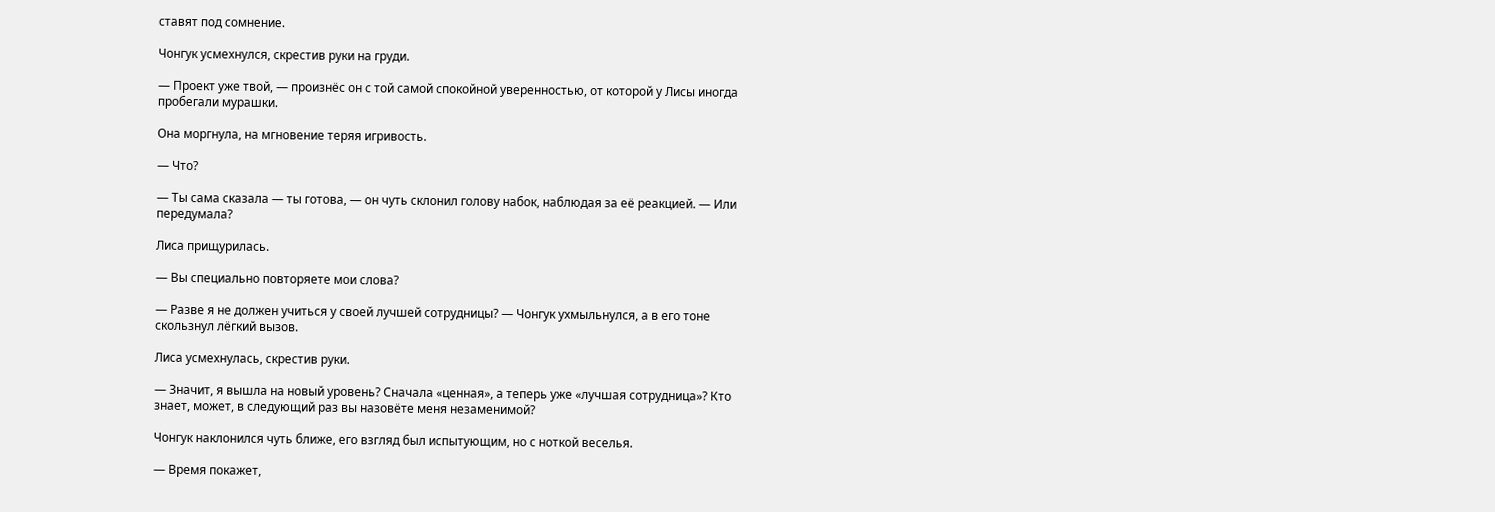ставят под сомнение.

Чонгук усмехнулся, скрестив руки на груди.

— Проект уже твой, — произнёс он с той самой спокойной уверенностью, от которой у Лисы иногда пробегали мурашки.

Она моргнула, на мгновение теряя игривость.

— Что?

— Ты сама сказала — ты готова, — он чуть склонил голову набок, наблюдая за её реакцией. — Или передумала?

Лиса прищурилась.

— Вы специально повторяете мои слова?

— Разве я не должен учиться у своей лучшей сотрудницы? — Чонгук ухмыльнулся, а в его тоне скользнул лёгкий вызов.

Лиса усмехнулась, скрестив руки.

— Значит, я вышла на новый уровень? Сначала «ценная», а теперь уже «лучшая сотрудница»? Кто знает, может, в следующий раз вы назовёте меня незаменимой?

Чонгук наклонился чуть ближе, его взгляд был испытующим, но с ноткой веселья.

— Время покажет,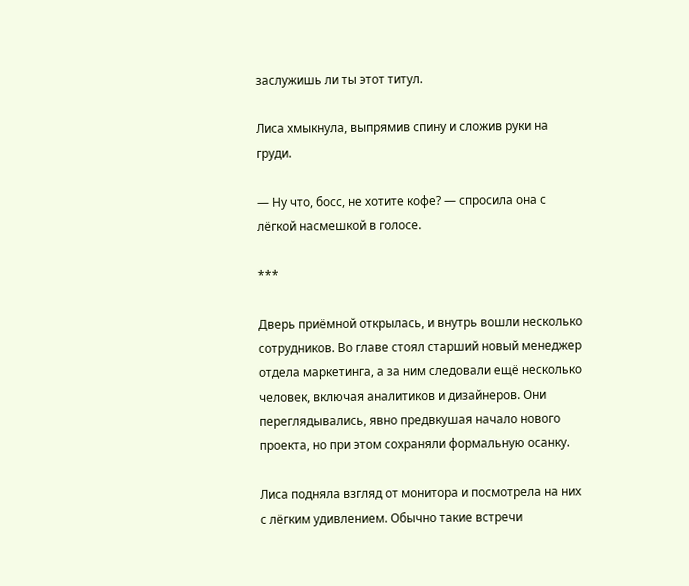заслужишь ли ты этот титул.

Лиса хмыкнула, выпрямив спину и сложив руки на груди.

— Ну что, босс, не хотите кофе? — спросила она с лёгкой насмешкой в голосе.

***

Дверь приёмной открылась, и внутрь вошли несколько сотрудников. Во главе стоял старший новый менеджер отдела маркетинга, а за ним следовали ещё несколько человек, включая аналитиков и дизайнеров. Они переглядывались, явно предвкушая начало нового проекта, но при этом сохраняли формальную осанку.

Лиса подняла взгляд от монитора и посмотрела на них с лёгким удивлением. Обычно такие встречи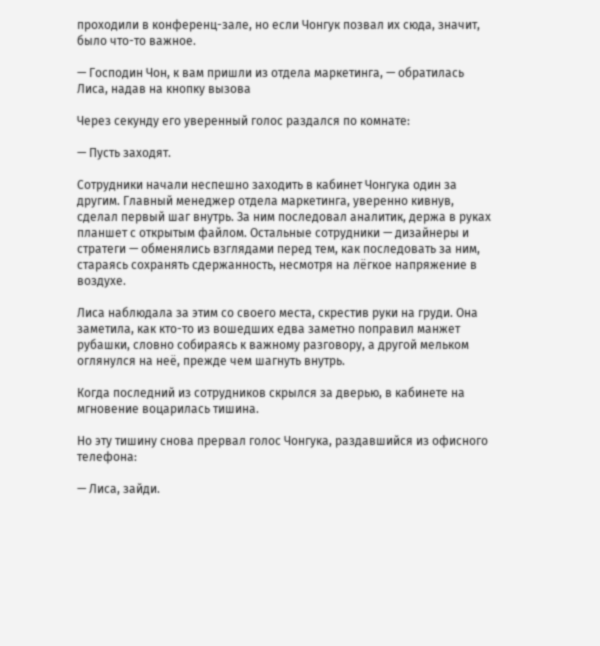проходили в конференц-зале, но если Чонгук позвал их сюда, значит, было что-то важное.

— Господин Чон, к вам пришли из отдела маркетинга, — обратилась Лиса, надав на кнопку вызова

Через секунду его уверенный голос раздался по комнате:

— Пусть заходят.

Сотрудники начали неспешно заходить в кабинет Чонгука один за другим. Главный менеджер отдела маркетинга, уверенно кивнув, сделал первый шаг внутрь. За ним последовал аналитик, держа в руках планшет с открытым файлом. Остальные сотрудники — дизайнеры и стратеги — обменялись взглядами перед тем, как последовать за ним, стараясь сохранять сдержанность, несмотря на лёгкое напряжение в воздухе.

Лиса наблюдала за этим со своего места, скрестив руки на груди. Она заметила, как кто-то из вошедших едва заметно поправил манжет рубашки, словно собираясь к важному разговору, а другой мельком оглянулся на неё, прежде чем шагнуть внутрь.

Когда последний из сотрудников скрылся за дверью, в кабинете на мгновение воцарилась тишина.

Но эту тишину снова прервал голос Чонгука, раздавшийся из офисного телефона:

— Лиса, зайди.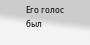Его голос был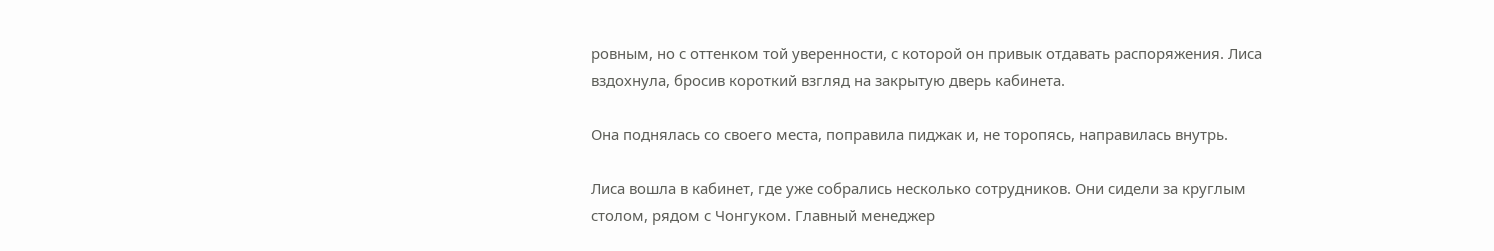ровным, но с оттенком той уверенности, с которой он привык отдавать распоряжения. Лиса вздохнула, бросив короткий взгляд на закрытую дверь кабинета.

Она поднялась со своего места, поправила пиджак и, не торопясь, направилась внутрь.

Лиса вошла в кабинет, где уже собрались несколько сотрудников. Они сидели за круглым столом, рядом с Чонгуком. Главный менеджер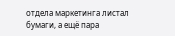отдела маркетинга листал бумаги, а ещё пара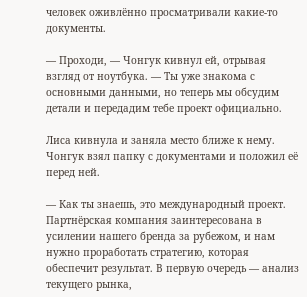человек оживлённо просматривали какие-то документы.

— Проходи, — Чонгук кивнул ей, отрывая взгляд от ноутбука. — Ты уже знакома с основными данными, но теперь мы обсудим детали и передадим тебе проект официально.

Лиса кивнула и заняла место ближе к нему. Чонгук взял папку с документами и положил её перед ней.

— Как ты знаешь, это международный проект. Партнёрская компания заинтересована в усилении нашего бренда за рубежом, и нам нужно проработать стратегию, которая обеспечит результат. В первую очередь — анализ текущего рынка,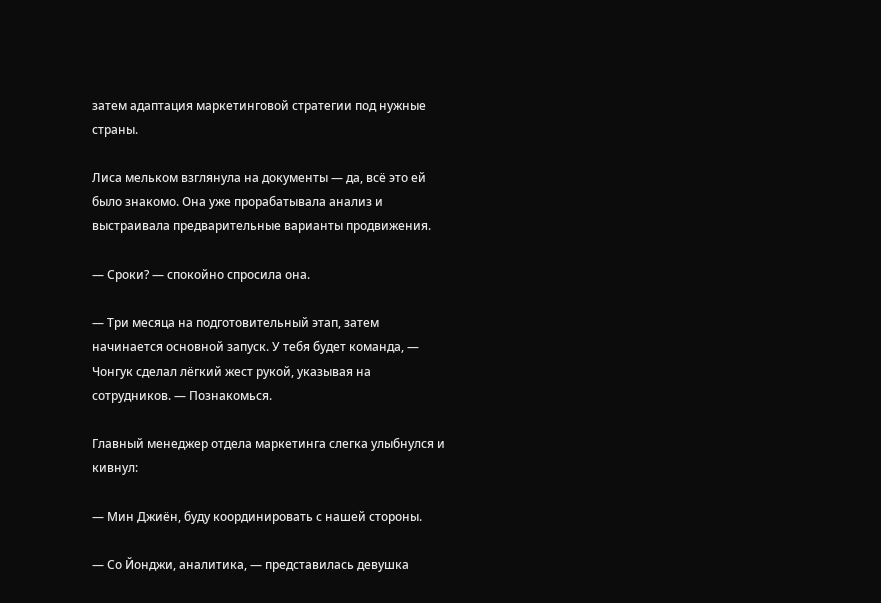затем адаптация маркетинговой стратегии под нужные страны.

Лиса мельком взглянула на документы — да, всё это ей было знакомо. Она уже прорабатывала анализ и выстраивала предварительные варианты продвижения.

— Сроки? — спокойно спросила она.

— Три месяца на подготовительный этап, затем начинается основной запуск. У тебя будет команда, — Чонгук сделал лёгкий жест рукой, указывая на сотрудников. — Познакомься.

Главный менеджер отдела маркетинга слегка улыбнулся и кивнул:

— Мин Джиён, буду координировать с нашей стороны.

— Со Йонджи, аналитика, — представилась девушка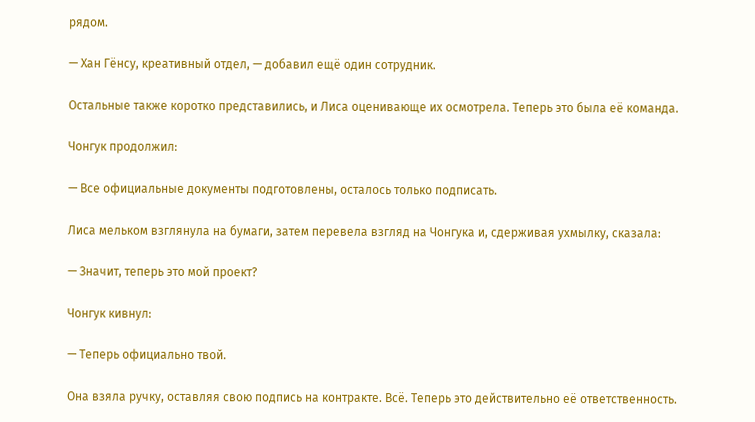рядом.

— Хан Гёнсу, креативный отдел, — добавил ещё один сотрудник.

Остальные также коротко представились, и Лиса оценивающе их осмотрела. Теперь это была её команда.

Чонгук продолжил:

— Все официальные документы подготовлены, осталось только подписать.

Лиса мельком взглянула на бумаги, затем перевела взгляд на Чонгука и, сдерживая ухмылку, сказала:

— Значит, теперь это мой проект?

Чонгук кивнул:

— Теперь официально твой.

Она взяла ручку, оставляя свою подпись на контракте. Всё. Теперь это действительно её ответственность.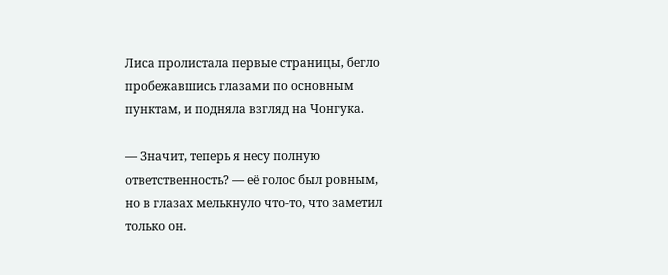Лиса пролистала первые страницы, бегло пробежавшись глазами по основным пунктам, и подняла взгляд на Чонгука.

— Значит, теперь я несу полную ответственность? — её голос был ровным, но в глазах мелькнуло что-то, что заметил только он.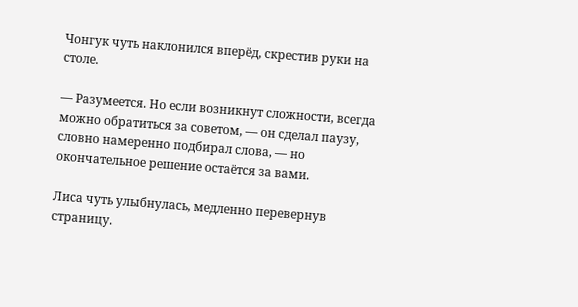Чонгук чуть наклонился вперёд, скрестив руки на столе.

— Разумеется. Но если возникнут сложности, всегда можно обратиться за советом, — он сделал паузу, словно намеренно подбирал слова, — но окончательное решение остаётся за вами.

Лиса чуть улыбнулась, медленно перевернув страницу.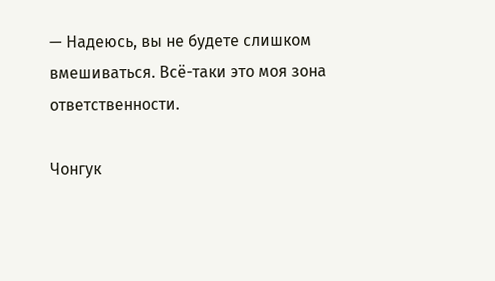— Надеюсь, вы не будете слишком вмешиваться. Всё-таки это моя зона ответственности.

Чонгук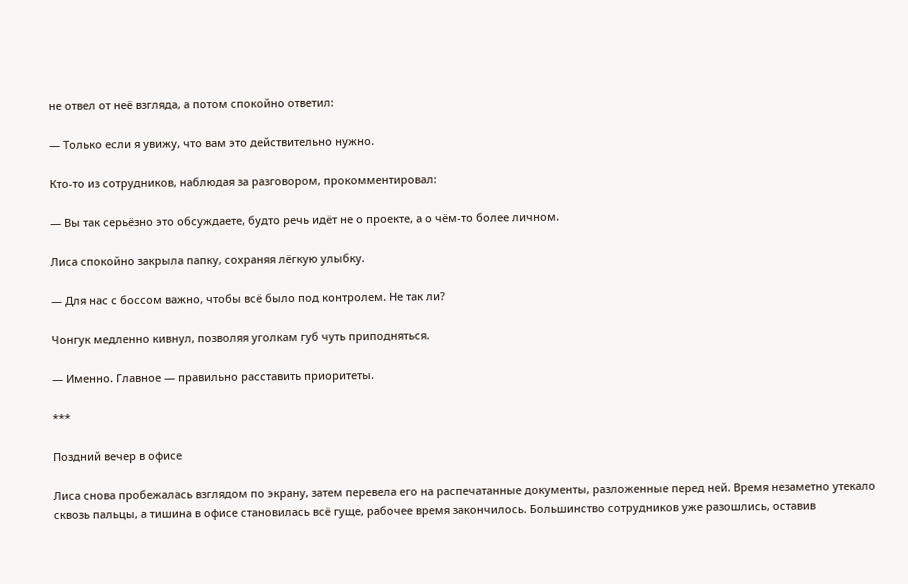не отвел от неё взгляда, а потом спокойно ответил:

— Только если я увижу, что вам это действительно нужно.

Кто-то из сотрудников, наблюдая за разговором, прокомментировал:

— Вы так серьёзно это обсуждаете, будто речь идёт не о проекте, а о чём-то более личном.

Лиса спокойно закрыла папку, сохраняя лёгкую улыбку.

— Для нас с боссом важно, чтобы всё было под контролем. Не так ли?

Чонгук медленно кивнул, позволяя уголкам губ чуть приподняться.

— Именно. Главное — правильно расставить приоритеты.

***

Поздний вечер в офисе

Лиса снова пробежалась взглядом по экрану, затем перевела его на распечатанные документы, разложенные перед ней. Время незаметно утекало сквозь пальцы, а тишина в офисе становилась всё гуще, рабочее время закончилось. Большинство сотрудников уже разошлись, оставив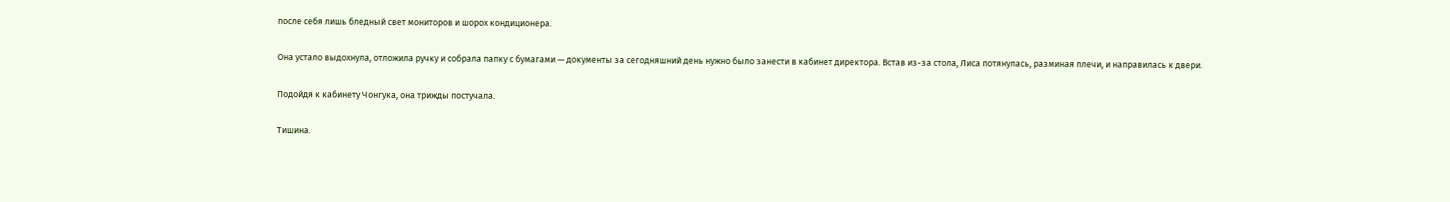после себя лишь бледный свет мониторов и шорох кондиционера.

Она устало выдохнула, отложила ручку и собрала папку с бумагами — документы за сегодняшний день нужно было занести в кабинет директора. Встав из-за стола, Лиса потянулась, разминая плечи, и направилась к двери.

Подойдя к кабинету Чонгука, она трижды постучала.

Тишина.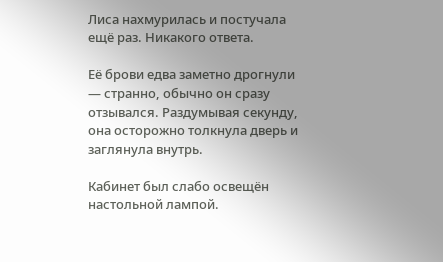Лиса нахмурилась и постучала ещё раз. Никакого ответа.

Её брови едва заметно дрогнули — странно, обычно он сразу отзывался. Раздумывая секунду, она осторожно толкнула дверь и заглянула внутрь.

Кабинет был слабо освещён настольной лампой.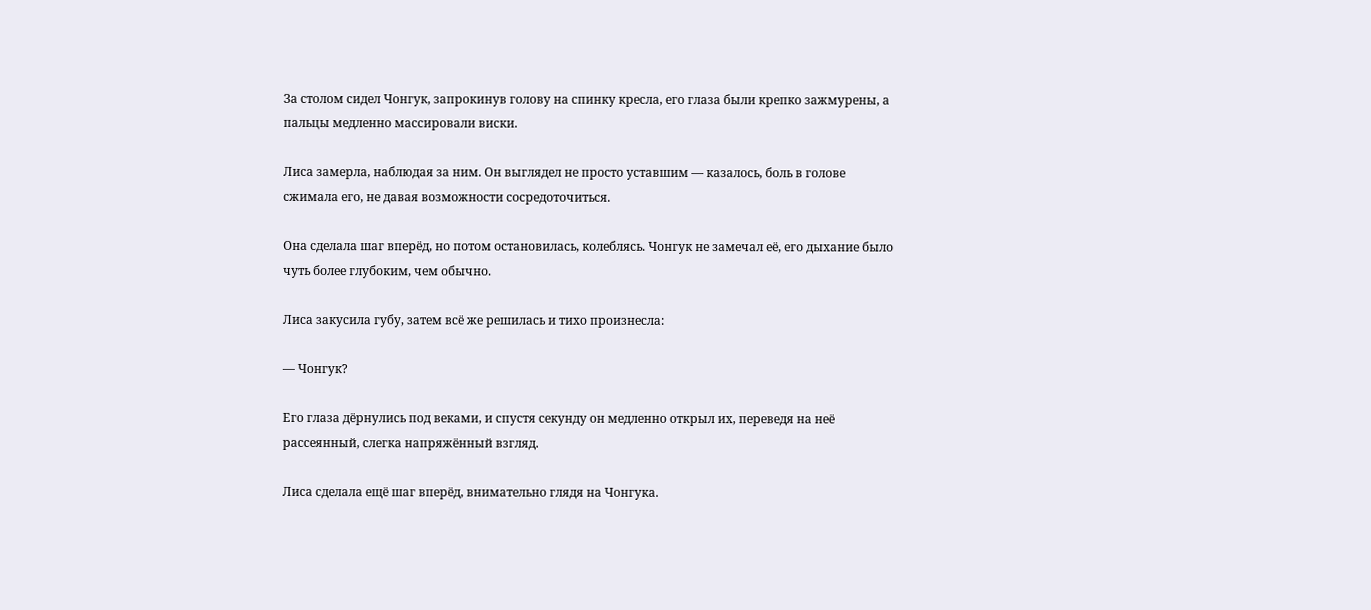За столом сидел Чонгук, запрокинув голову на спинку кресла, его глаза были крепко зажмурены, а пальцы медленно массировали виски.

Лиса замерла, наблюдая за ним. Он выглядел не просто уставшим — казалось, боль в голове сжимала его, не давая возможности сосредоточиться.

Она сделала шаг вперёд, но потом остановилась, колеблясь. Чонгук не замечал её, его дыхание было чуть более глубоким, чем обычно.

Лиса закусила губу, затем всё же решилась и тихо произнесла:

— Чонгук?

Его глаза дёрнулись под веками, и спустя секунду он медленно открыл их, переведя на неё рассеянный, слегка напряжённый взгляд.

Лиса сделала ещё шаг вперёд, внимательно глядя на Чонгука.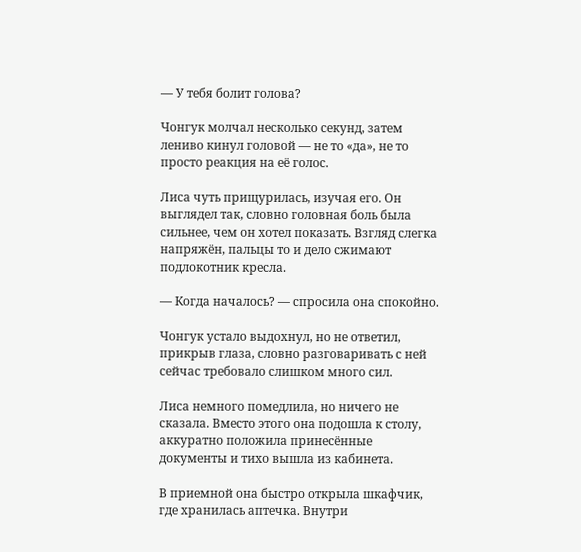— У тебя болит голова?

Чонгук молчал несколько секунд, затем лениво кинул головой — не то «да», не то просто реакция на её голос.

Лиса чуть прищурилась, изучая его. Он выглядел так, словно головная боль была сильнее, чем он хотел показать. Взгляд слегка напряжён, пальцы то и дело сжимают подлокотник кресла.

— Когда началось? — спросила она спокойно.

Чонгук устало выдохнул, но не ответил, прикрыв глаза, словно разговаривать с ней сейчас требовало слишком много сил.

Лиса немного помедлила, но ничего не сказала. Вместо этого она подошла к столу, аккуратно положила принесённые документы и тихо вышла из кабинета.

В приемной она быстро открыла шкафчик, где хранилась аптечка. Внутри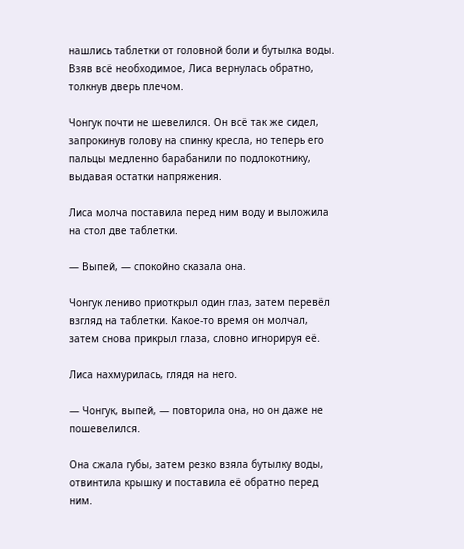нашлись таблетки от головной боли и бутылка воды. Взяв всё необходимое, Лиса вернулась обратно, толкнув дверь плечом.

Чонгук почти не шевелился. Он всё так же сидел, запрокинув голову на спинку кресла, но теперь его пальцы медленно барабанили по подлокотнику, выдавая остатки напряжения.

Лиса молча поставила перед ним воду и выложила на стол две таблетки.

— Выпей, — спокойно сказала она.

Чонгук лениво приоткрыл один глаз, затем перевёл взгляд на таблетки. Какое-то время он молчал, затем снова прикрыл глаза, словно игнорируя её.

Лиса нахмурилась, глядя на него.

— Чонгук, выпей, — повторила она, но он даже не пошевелился.

Она сжала губы, затем резко взяла бутылку воды, отвинтила крышку и поставила её обратно перед ним.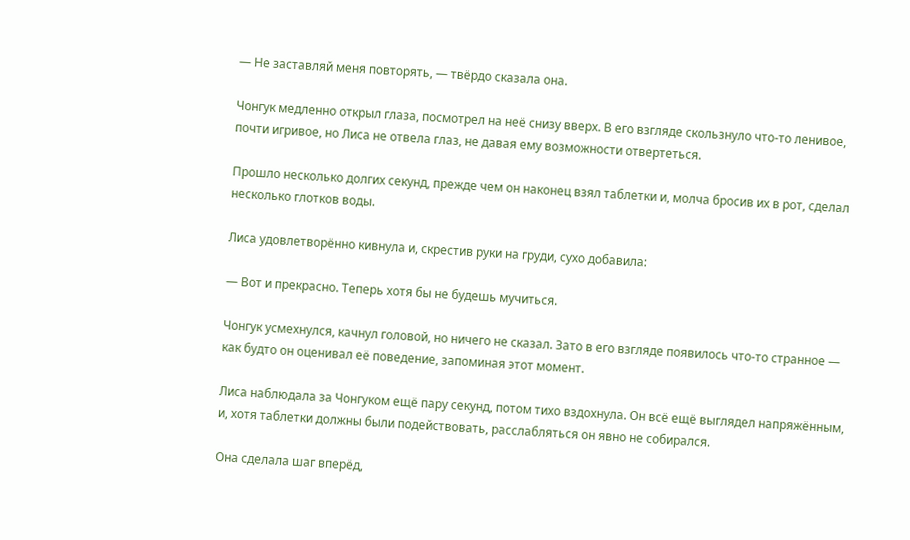— Не заставляй меня повторять, — твёрдо сказала она.

Чонгук медленно открыл глаза, посмотрел на неё снизу вверх. В его взгляде скользнуло что-то ленивое, почти игривое, но Лиса не отвела глаз, не давая ему возможности отвертеться.

Прошло несколько долгих секунд, прежде чем он наконец взял таблетки и, молча бросив их в рот, сделал несколько глотков воды.

Лиса удовлетворённо кивнула и, скрестив руки на груди, сухо добавила:

— Вот и прекрасно. Теперь хотя бы не будешь мучиться.

Чонгук усмехнулся, качнул головой, но ничего не сказал. Зато в его взгляде появилось что-то странное — как будто он оценивал её поведение, запоминая этот момент.

Лиса наблюдала за Чонгуком ещё пару секунд, потом тихо вздохнула. Он всё ещё выглядел напряжённым, и, хотя таблетки должны были подействовать, расслабляться он явно не собирался.

Она сделала шаг вперёд,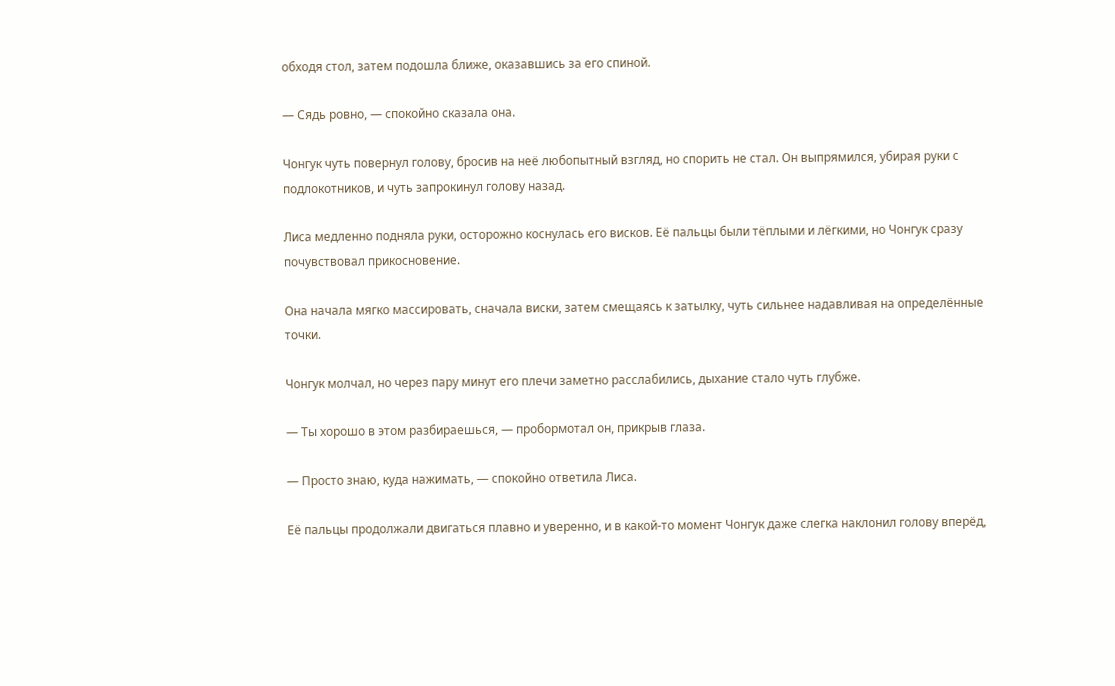обходя стол, затем подошла ближе, оказавшись за его спиной.

— Сядь ровно, — спокойно сказала она.

Чонгук чуть повернул голову, бросив на неё любопытный взгляд, но спорить не стал. Он выпрямился, убирая руки с подлокотников, и чуть запрокинул голову назад.

Лиса медленно подняла руки, осторожно коснулась его висков. Её пальцы были тёплыми и лёгкими, но Чонгук сразу почувствовал прикосновение.

Она начала мягко массировать, сначала виски, затем смещаясь к затылку, чуть сильнее надавливая на определённые точки.

Чонгук молчал, но через пару минут его плечи заметно расслабились, дыхание стало чуть глубже.

— Ты хорошо в этом разбираешься, — пробормотал он, прикрыв глаза.

— Просто знаю, куда нажимать, — спокойно ответила Лиса.

Её пальцы продолжали двигаться плавно и уверенно, и в какой-то момент Чонгук даже слегка наклонил голову вперёд,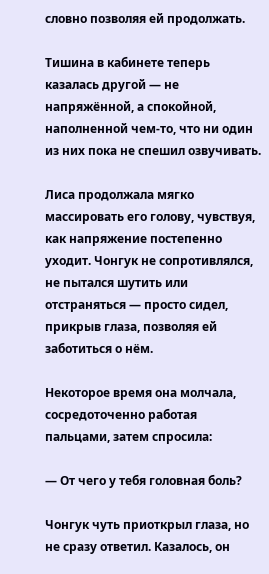словно позволяя ей продолжать.

Тишина в кабинете теперь казалась другой — не напряжённой, а спокойной, наполненной чем-то, что ни один из них пока не спешил озвучивать.

Лиса продолжала мягко массировать его голову, чувствуя, как напряжение постепенно уходит. Чонгук не сопротивлялся, не пытался шутить или отстраняться — просто сидел, прикрыв глаза, позволяя ей заботиться о нём.

Некоторое время она молчала, сосредоточенно работая пальцами, затем спросила:

— От чего у тебя головная боль?

Чонгук чуть приоткрыл глаза, но не сразу ответил. Казалось, он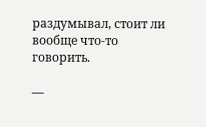раздумывал, стоит ли вообще что-то говорить.

—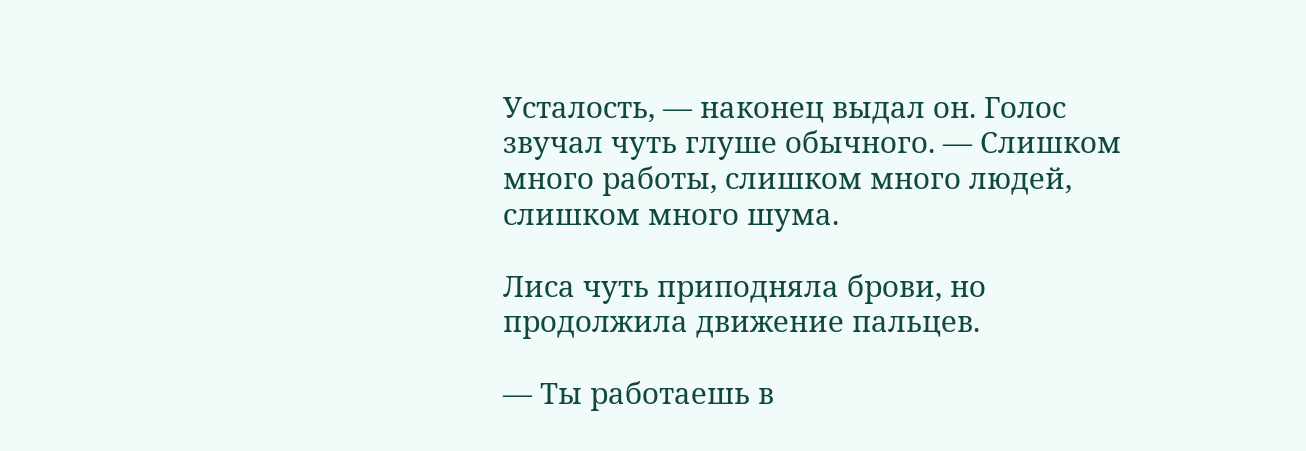Усталость, — наконец выдал он. Голос звучал чуть глуше обычного. — Слишком много работы, слишком много людей, слишком много шума.

Лиса чуть приподняла брови, но продолжила движение пальцев.

— Ты работаешь в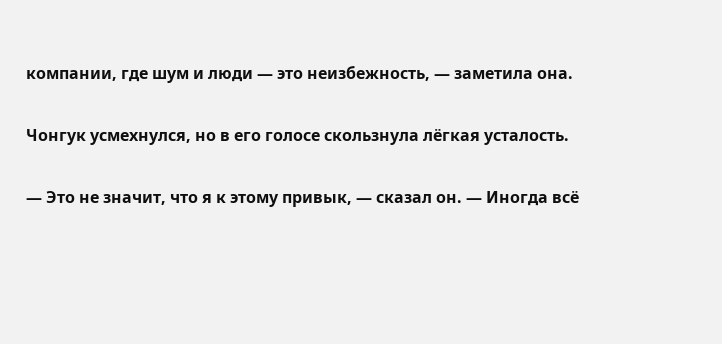компании, где шум и люди — это неизбежность, — заметила она.

Чонгук усмехнулся, но в его голосе скользнула лёгкая усталость.

— Это не значит, что я к этому привык, — сказал он. — Иногда всё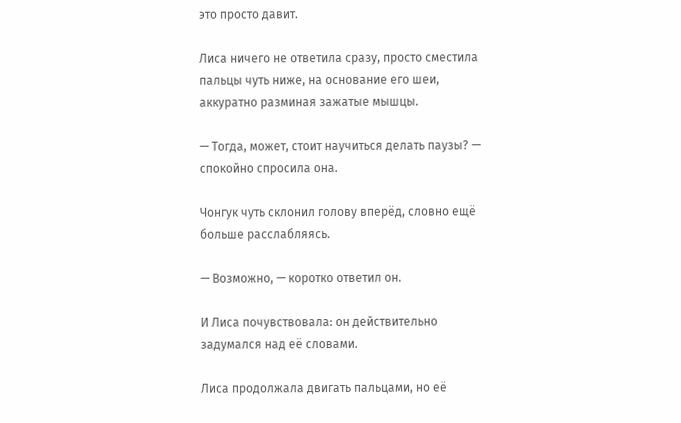это просто давит.

Лиса ничего не ответила сразу, просто сместила пальцы чуть ниже, на основание его шеи, аккуратно разминая зажатые мышцы.

— Тогда, может, стоит научиться делать паузы? — спокойно спросила она.

Чонгук чуть склонил голову вперёд, словно ещё больше расслабляясь.

— Возможно, — коротко ответил он.

И Лиса почувствовала: он действительно задумался над её словами.

Лиса продолжала двигать пальцами, но её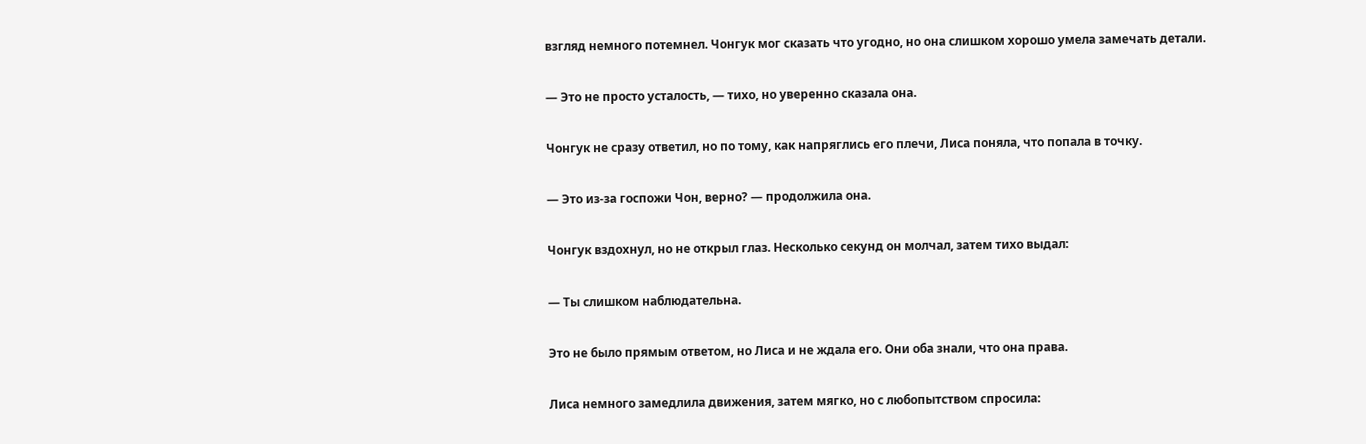взгляд немного потемнел. Чонгук мог сказать что угодно, но она слишком хорошо умела замечать детали.

— Это не просто усталость, — тихо, но уверенно сказала она.

Чонгук не сразу ответил, но по тому, как напряглись его плечи, Лиса поняла, что попала в точку.

— Это из-за госпожи Чон, верно? — продолжила она.

Чонгук вздохнул, но не открыл глаз. Несколько секунд он молчал, затем тихо выдал:

— Ты слишком наблюдательна.

Это не было прямым ответом, но Лиса и не ждала его. Они оба знали, что она права.

Лиса немного замедлила движения, затем мягко, но с любопытством спросила: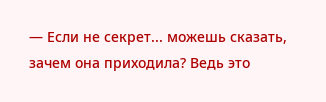— Если не секрет... можешь сказать, зачем она приходила? Ведь это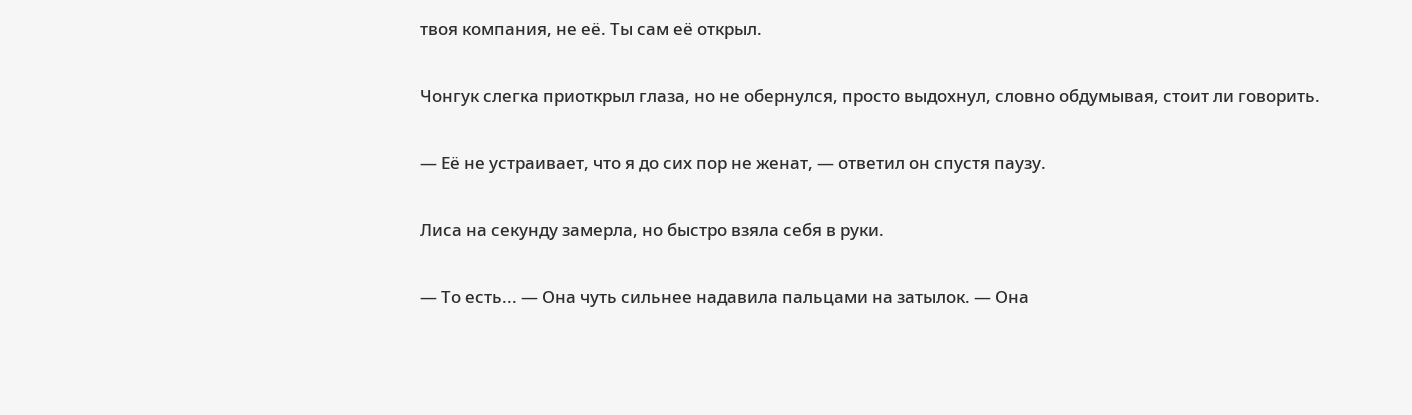твоя компания, не её. Ты сам её открыл.

Чонгук слегка приоткрыл глаза, но не обернулся, просто выдохнул, словно обдумывая, стоит ли говорить.

— Её не устраивает, что я до сих пор не женат, — ответил он спустя паузу.

Лиса на секунду замерла, но быстро взяла себя в руки.

— То есть... — Она чуть сильнее надавила пальцами на затылок. — Она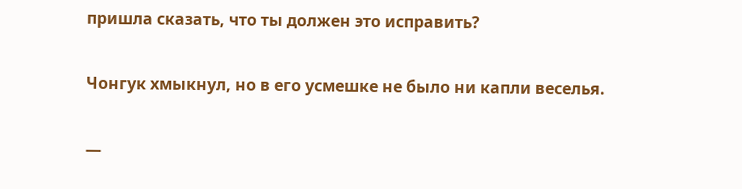пришла сказать, что ты должен это исправить?

Чонгук хмыкнул, но в его усмешке не было ни капли веселья.

—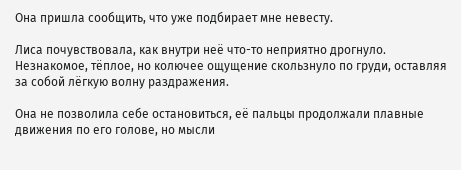Она пришла сообщить, что уже подбирает мне невесту.

Лиса почувствовала, как внутри неё что-то неприятно дрогнуло. Незнакомое, тёплое, но колючее ощущение скользнуло по груди, оставляя за собой лёгкую волну раздражения.

Она не позволила себе остановиться, её пальцы продолжали плавные движения по его голове, но мысли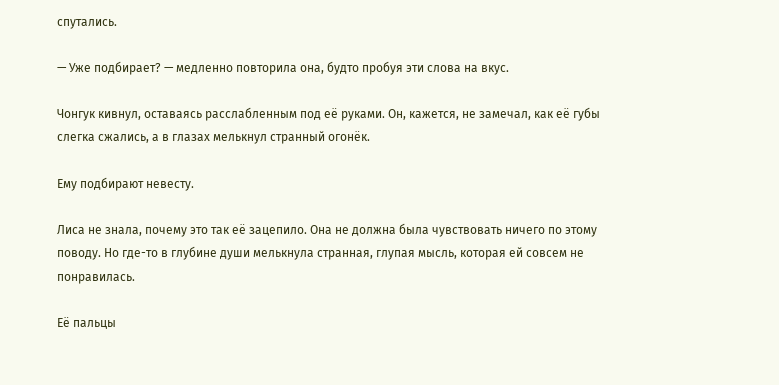спутались.

— Уже подбирает? — медленно повторила она, будто пробуя эти слова на вкус.

Чонгук кивнул, оставаясь расслабленным под её руками. Он, кажется, не замечал, как её губы слегка сжались, а в глазах мелькнул странный огонёк.

Ему подбирают невесту.

Лиса не знала, почему это так её зацепило. Она не должна была чувствовать ничего по этому поводу. Но где-то в глубине души мелькнула странная, глупая мысль, которая ей совсем не понравилась.

Её пальцы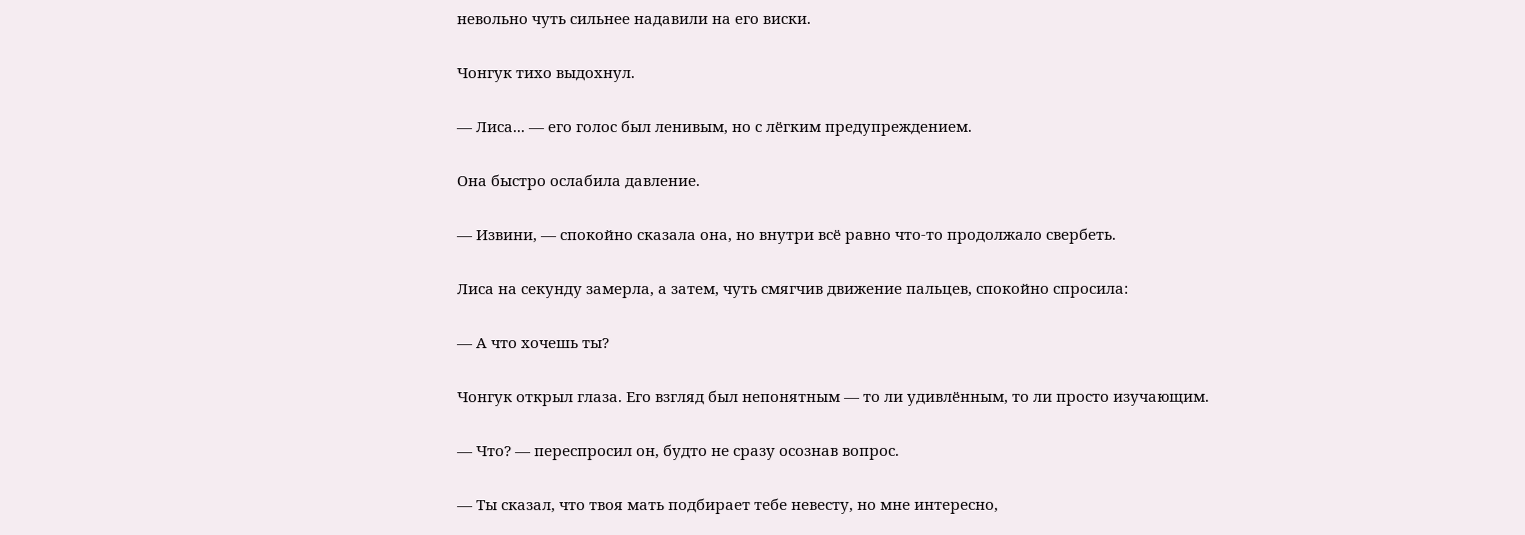невольно чуть сильнее надавили на его виски.

Чонгук тихо выдохнул.

— Лиса... — его голос был ленивым, но с лёгким предупреждением.

Она быстро ослабила давление.

— Извини, — спокойно сказала она, но внутри всё равно что-то продолжало свербеть.

Лиса на секунду замерла, а затем, чуть смягчив движение пальцев, спокойно спросила:

— А что хочешь ты?

Чонгук открыл глаза. Его взгляд был непонятным — то ли удивлённым, то ли просто изучающим.

— Что? — переспросил он, будто не сразу осознав вопрос.

— Ты сказал, что твоя мать подбирает тебе невесту, но мне интересно,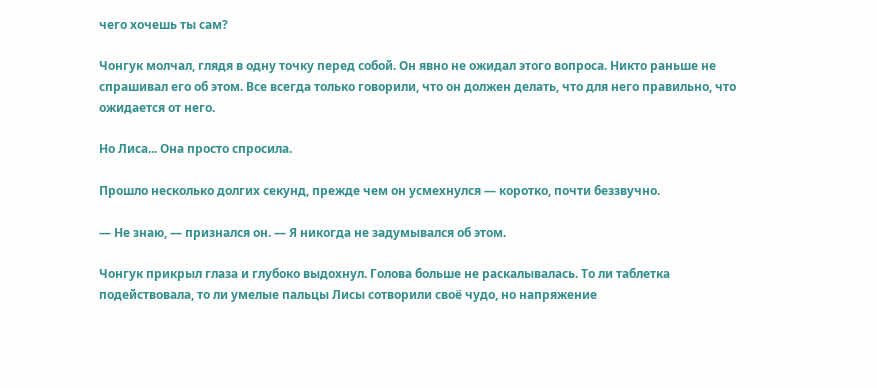чего хочешь ты сам?

Чонгук молчал, глядя в одну точку перед собой. Он явно не ожидал этого вопроса. Никто раньше не спрашивал его об этом. Все всегда только говорили, что он должен делать, что для него правильно, что ожидается от него.

Но Лиса... Она просто спросила.

Прошло несколько долгих секунд, прежде чем он усмехнулся — коротко, почти беззвучно.

— Не знаю, — признался он. — Я никогда не задумывался об этом.

Чонгук прикрыл глаза и глубоко выдохнул. Голова больше не раскалывалась. То ли таблетка подействовала, то ли умелые пальцы Лисы сотворили своё чудо, но напряжение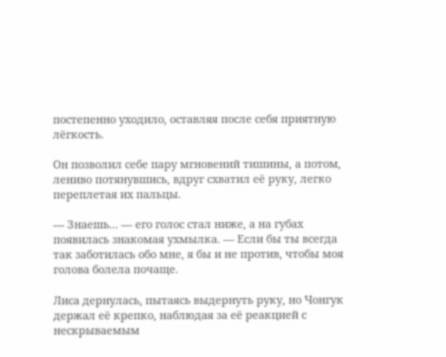постепенно уходило, оставляя после себя приятную лёгкость.

Он позволил себе пару мгновений тишины, а потом, лениво потянувшись, вдруг схватил её руку, легко переплетая их пальцы.

— Знаешь... — его голос стал ниже, а на губах появилась знакомая ухмылка. — Если бы ты всегда так заботилась обо мне, я бы и не против, чтобы моя голова болела почаще.

Лиса дернулась, пытаясь выдернуть руку, но Чонгук держал её крепко, наблюдая за её реакцией с нескрываемым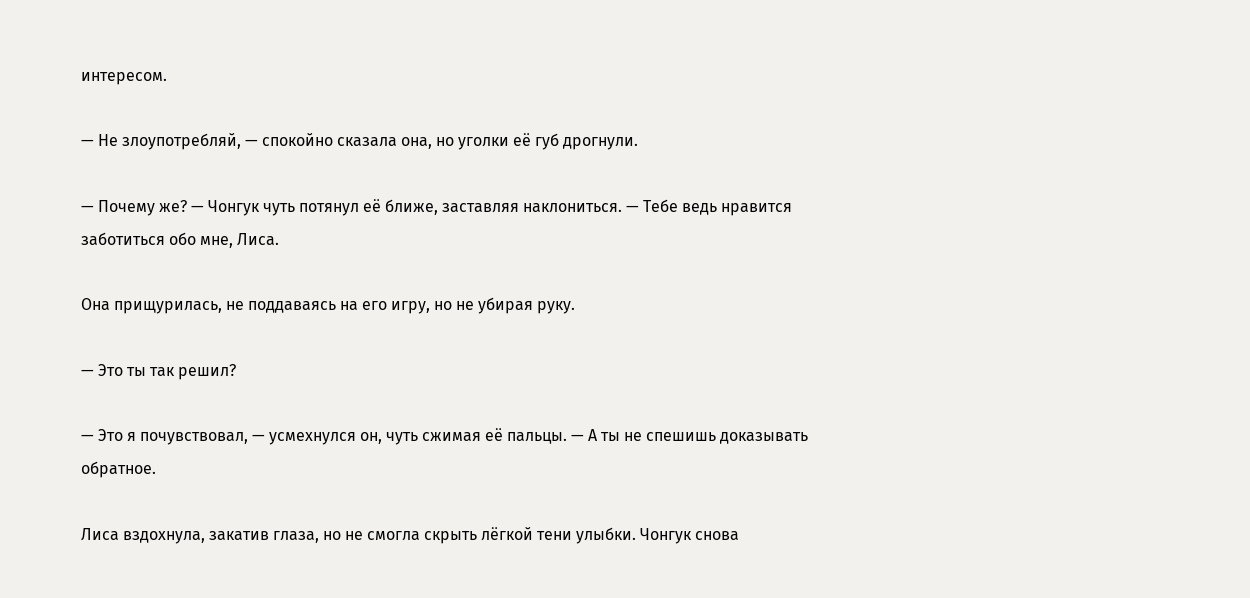интересом.

— Не злоупотребляй, — спокойно сказала она, но уголки её губ дрогнули.

— Почему же? — Чонгук чуть потянул её ближе, заставляя наклониться. — Тебе ведь нравится заботиться обо мне, Лиса.

Она прищурилась, не поддаваясь на его игру, но не убирая руку.

— Это ты так решил?

— Это я почувствовал, — усмехнулся он, чуть сжимая её пальцы. — А ты не спешишь доказывать обратное.

Лиса вздохнула, закатив глаза, но не смогла скрыть лёгкой тени улыбки. Чонгук снова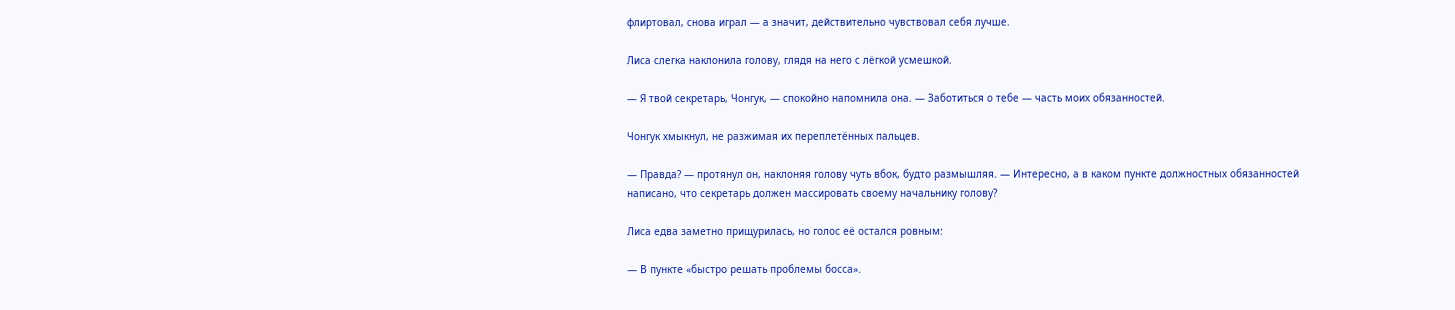флиртовал, снова играл — а значит, действительно чувствовал себя лучше.

Лиса слегка наклонила голову, глядя на него с лёгкой усмешкой.

— Я твой секретарь, Чонгук, — спокойно напомнила она. — Заботиться о тебе — часть моих обязанностей.

Чонгук хмыкнул, не разжимая их переплетённых пальцев.

— Правда? — протянул он, наклоняя голову чуть вбок, будто размышляя. — Интересно, а в каком пункте должностных обязанностей написано, что секретарь должен массировать своему начальнику голову?

Лиса едва заметно прищурилась, но голос её остался ровным:

— В пункте «быстро решать проблемы босса».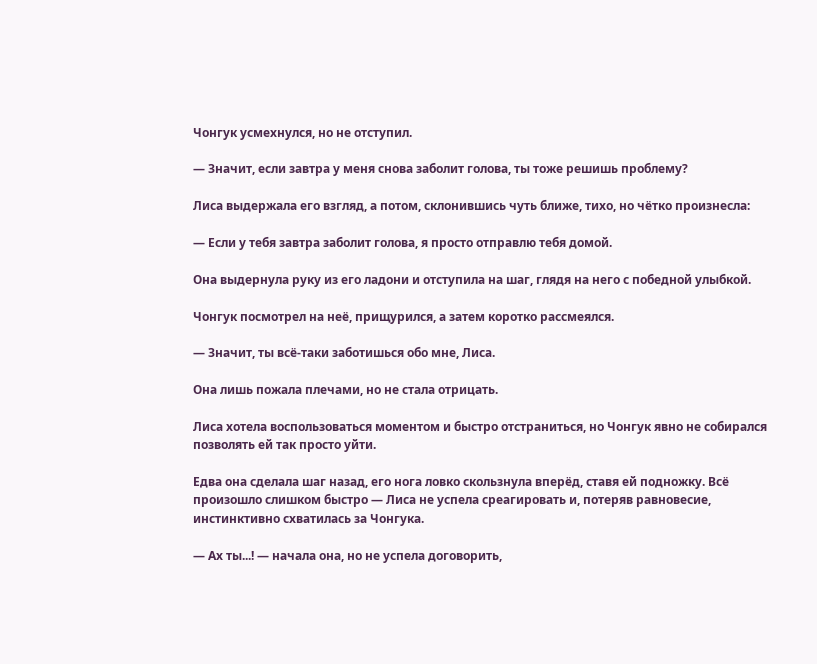Чонгук усмехнулся, но не отступил.

— Значит, если завтра у меня снова заболит голова, ты тоже решишь проблему?

Лиса выдержала его взгляд, а потом, склонившись чуть ближе, тихо, но чётко произнесла:

— Если у тебя завтра заболит голова, я просто отправлю тебя домой.

Она выдернула руку из его ладони и отступила на шаг, глядя на него с победной улыбкой.

Чонгук посмотрел на неё, прищурился, а затем коротко рассмеялся.

— Значит, ты всё-таки заботишься обо мне, Лиса.

Она лишь пожала плечами, но не стала отрицать.

Лиса хотела воспользоваться моментом и быстро отстраниться, но Чонгук явно не собирался позволять ей так просто уйти.

Едва она сделала шаг назад, его нога ловко скользнула вперёд, ставя ей подножку. Всё произошло слишком быстро — Лиса не успела среагировать и, потеряв равновесие, инстинктивно схватилась за Чонгука.

— Ах ты...! — начала она, но не успела договорить,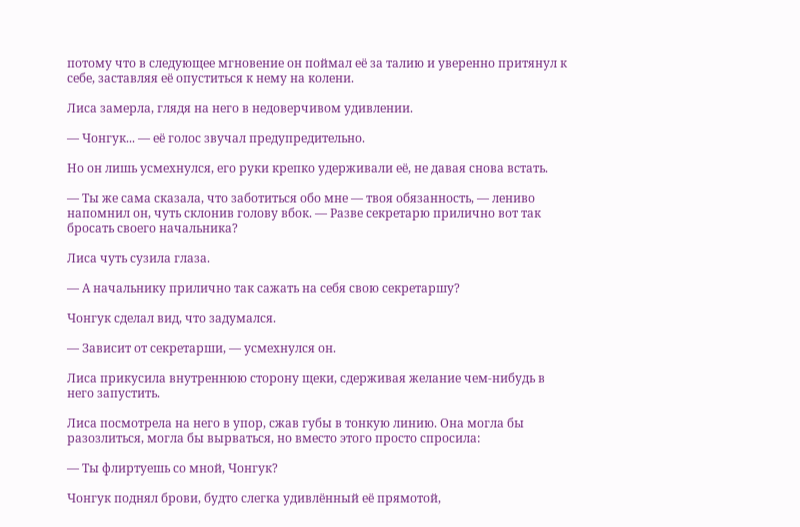потому что в следующее мгновение он поймал её за талию и уверенно притянул к себе, заставляя её опуститься к нему на колени.

Лиса замерла, глядя на него в недоверчивом удивлении.

— Чонгук... — её голос звучал предупредительно.

Но он лишь усмехнулся, его руки крепко удерживали её, не давая снова встать.

— Ты же сама сказала, что заботиться обо мне — твоя обязанность, — лениво напомнил он, чуть склонив голову вбок. — Разве секретарю прилично вот так бросать своего начальника?

Лиса чуть сузила глаза.

— А начальнику прилично так сажать на себя свою секретаршу?

Чонгук сделал вид, что задумался.

— Зависит от секретарши, — усмехнулся он.

Лиса прикусила внутреннюю сторону щеки, сдерживая желание чем-нибудь в него запустить.

Лиса посмотрела на него в упор, сжав губы в тонкую линию. Она могла бы разозлиться, могла бы вырваться, но вместо этого просто спросила:

— Ты флиртуешь со мной, Чонгук?

Чонгук поднял брови, будто слегка удивлённый её прямотой,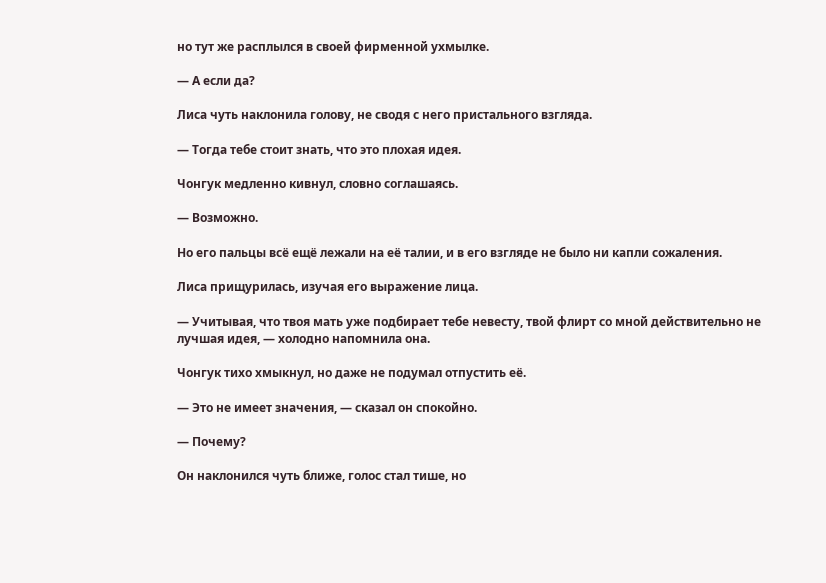но тут же расплылся в своей фирменной ухмылке.

— А если да?

Лиса чуть наклонила голову, не сводя с него пристального взгляда.

— Тогда тебе стоит знать, что это плохая идея.

Чонгук медленно кивнул, словно соглашаясь.

— Возможно.

Но его пальцы всё ещё лежали на её талии, и в его взгляде не было ни капли сожаления.

Лиса прищурилась, изучая его выражение лица.

— Учитывая, что твоя мать уже подбирает тебе невесту, твой флирт со мной действительно не лучшая идея, — холодно напомнила она.

Чонгук тихо хмыкнул, но даже не подумал отпустить её.

— Это не имеет значения, — сказал он спокойно.

— Почему?

Он наклонился чуть ближе, голос стал тише, но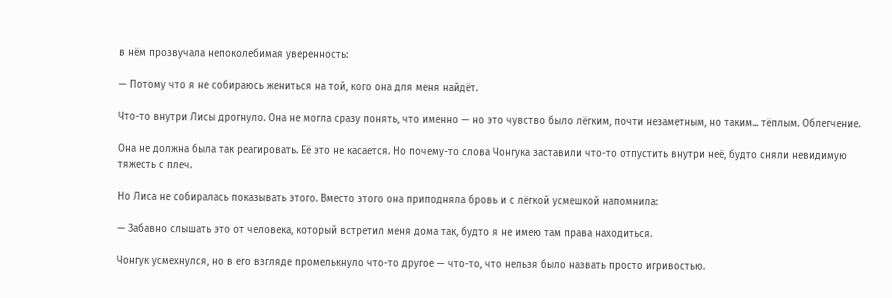в нём прозвучала непоколебимая уверенность:

— Потому что я не собираюсь жениться на той, кого она для меня найдёт.

Что-то внутри Лисы дрогнуло. Она не могла сразу понять, что именно — но это чувство было лёгким, почти незаметным, но таким... тёплым. Облегчение.

Она не должна была так реагировать. Её это не касается. Но почему-то слова Чонгука заставили что-то отпустить внутри неё, будто сняли невидимую тяжесть с плеч.

Но Лиса не собиралась показывать этого. Вместо этого она приподняла бровь и с лёгкой усмешкой напомнила:

— Забавно слышать это от человека, который встретил меня дома так, будто я не имею там права находиться.

Чонгук усмехнулся, но в его взгляде промелькнуло что-то другое — что-то, что нельзя было назвать просто игривостью.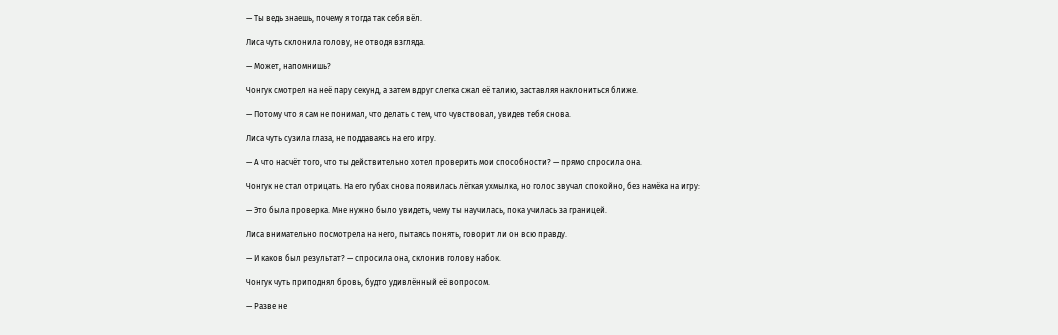— Ты ведь знаешь, почему я тогда так себя вёл.

Лиса чуть склонила голову, не отводя взгляда.

— Может, напомнишь?

Чонгук смотрел на неё пару секунд, а затем вдруг слегка сжал её талию, заставляя наклониться ближе.

— Потому что я сам не понимал, что делать с тем, что чувствовал, увидев тебя снова.

Лиса чуть сузила глаза, не поддаваясь на его игру.

— А что насчёт того, что ты действительно хотел проверить мои способности? — прямо спросила она.

Чонгук не стал отрицать. На его губах снова появилась лёгкая ухмылка, но голос звучал спокойно, без намёка на игру:

— Это была проверка. Мне нужно было увидеть, чему ты научилась, пока училась за границей.

Лиса внимательно посмотрела на него, пытаясь понять, говорит ли он всю правду.

— И каков был результат? — спросила она, склонив голову набок.

Чонгук чуть приподнял бровь, будто удивлённый её вопросом.

— Разве не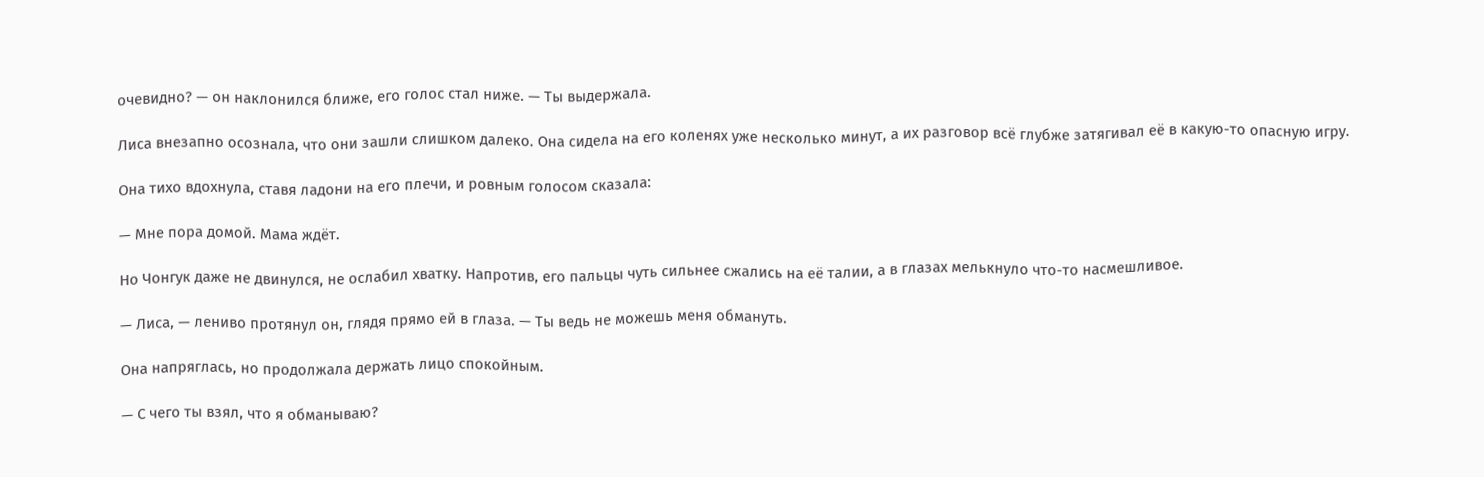очевидно? — он наклонился ближе, его голос стал ниже. — Ты выдержала.

Лиса внезапно осознала, что они зашли слишком далеко. Она сидела на его коленях уже несколько минут, а их разговор всё глубже затягивал её в какую-то опасную игру.

Она тихо вдохнула, ставя ладони на его плечи, и ровным голосом сказала:

— Мне пора домой. Мама ждёт.

Но Чонгук даже не двинулся, не ослабил хватку. Напротив, его пальцы чуть сильнее сжались на её талии, а в глазах мелькнуло что-то насмешливое.

— Лиса, — лениво протянул он, глядя прямо ей в глаза. — Ты ведь не можешь меня обмануть.

Она напряглась, но продолжала держать лицо спокойным.

— С чего ты взял, что я обманываю?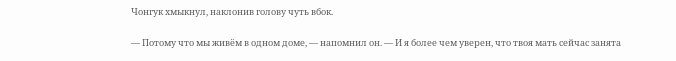Чонгук хмыкнул, наклонив голову чуть вбок.

— Потому что мы живём в одном доме, — напомнил он. — И я более чем уверен, что твоя мать сейчас занята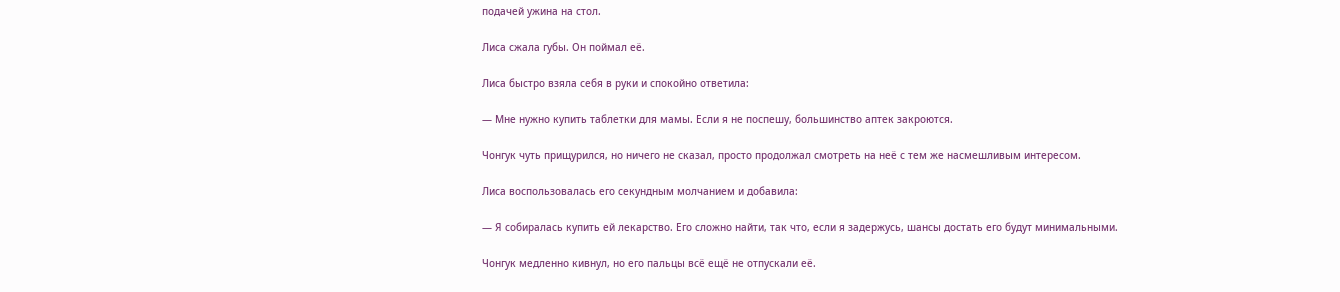подачей ужина на стол.

Лиса сжала губы. Он поймал её.

Лиса быстро взяла себя в руки и спокойно ответила:

— Мне нужно купить таблетки для мамы. Если я не поспешу, большинство аптек закроются.

Чонгук чуть прищурился, но ничего не сказал, просто продолжал смотреть на неё с тем же насмешливым интересом.

Лиса воспользовалась его секундным молчанием и добавила:

— Я собиралась купить ей лекарство. Его сложно найти, так что, если я задержусь, шансы достать его будут минимальными.

Чонгук медленно кивнул, но его пальцы всё ещё не отпускали её.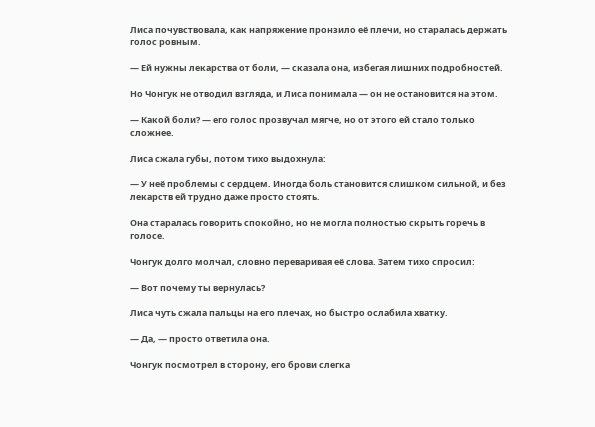Лиса почувствовала, как напряжение пронзило её плечи, но старалась держать голос ровным.

— Ей нужны лекарства от боли, — сказала она, избегая лишних подробностей.

Но Чонгук не отводил взгляда, и Лиса понимала — он не остановится на этом.

— Какой боли? — его голос прозвучал мягче, но от этого ей стало только сложнее.

Лиса сжала губы, потом тихо выдохнула:

— У неё проблемы с сердцем. Иногда боль становится слишком сильной, и без лекарств ей трудно даже просто стоять.

Она старалась говорить спокойно, но не могла полностью скрыть горечь в голосе.

Чонгук долго молчал, словно переваривая её слова. Затем тихо спросил:

— Вот почему ты вернулась?

Лиса чуть сжала пальцы на его плечах, но быстро ослабила хватку.

— Да, — просто ответила она.

Чонгук посмотрел в сторону, его брови слегка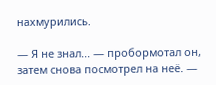нахмурились.

— Я не знал... — пробормотал он, затем снова посмотрел на неё. —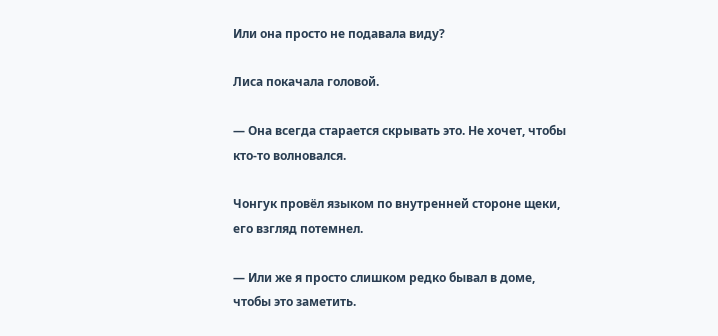Или она просто не подавала виду?

Лиса покачала головой.

— Она всегда старается скрывать это. Не хочет, чтобы кто-то волновался.

Чонгук провёл языком по внутренней стороне щеки, его взгляд потемнел.

— Или же я просто слишком редко бывал в доме, чтобы это заметить.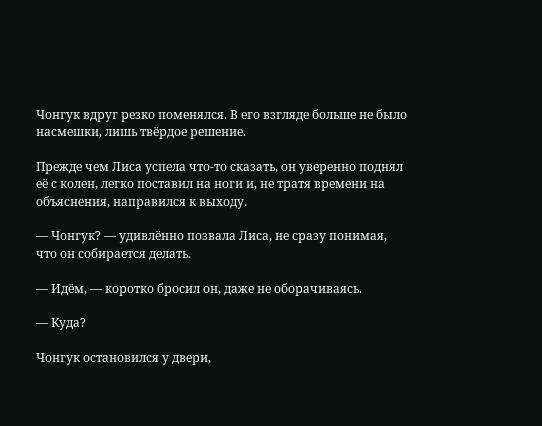Чонгук вдруг резко поменялся. В его взгляде больше не было насмешки, лишь твёрдое решение.

Прежде чем Лиса успела что-то сказать, он уверенно поднял её с колен, легко поставил на ноги и, не тратя времени на объяснения, направился к выходу.

— Чонгук? — удивлённо позвала Лиса, не сразу понимая, что он собирается делать.

— Идём, — коротко бросил он, даже не оборачиваясь.

— Куда?

Чонгук остановился у двери,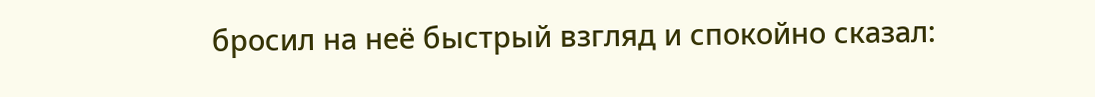бросил на неё быстрый взгляд и спокойно сказал: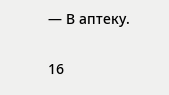— В аптеку.

16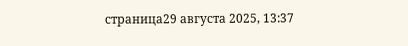страница29 августа 2025, 13:37